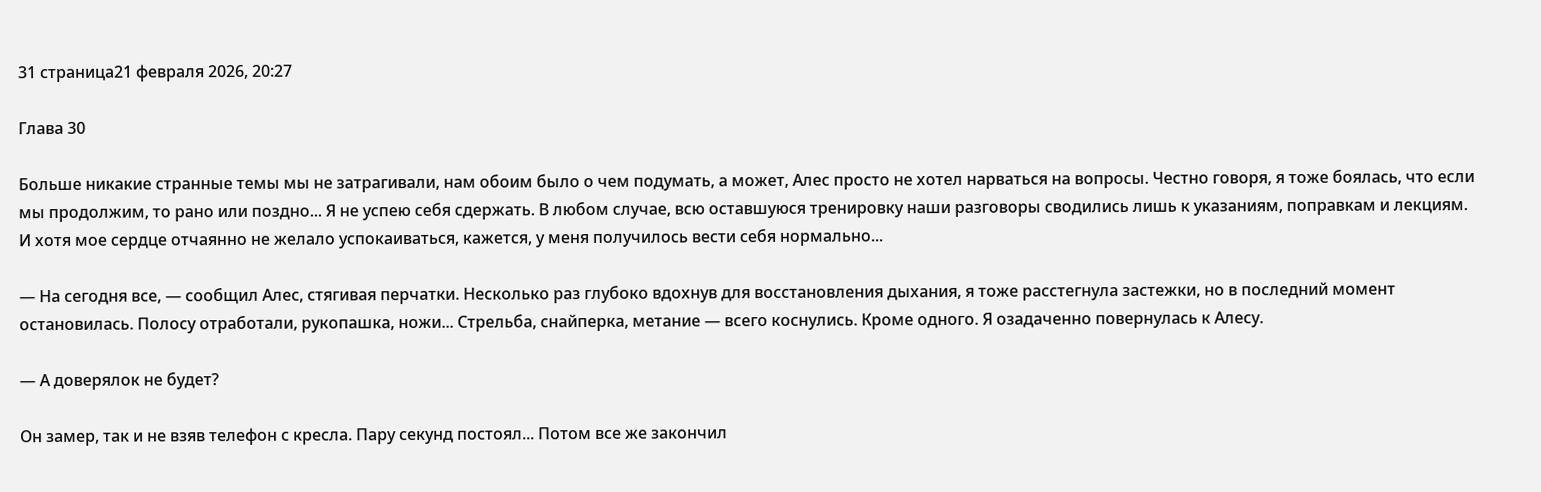31 страница21 февраля 2026, 20:27

Глава 30

Больше никакие странные темы мы не затрагивали, нам обоим было о чем подумать, а может, Алес просто не хотел нарваться на вопросы. Честно говоря, я тоже боялась, что если мы продолжим, то рано или поздно... Я не успею себя сдержать. В любом случае, всю оставшуюся тренировку наши разговоры сводились лишь к указаниям, поправкам и лекциям. И хотя мое сердце отчаянно не желало успокаиваться, кажется, у меня получилось вести себя нормально...

— На сегодня все, — сообщил Алес, стягивая перчатки. Несколько раз глубоко вдохнув для восстановления дыхания, я тоже расстегнула застежки, но в последний момент остановилась. Полосу отработали, рукопашка, ножи... Стрельба, снайперка, метание — всего коснулись. Кроме одного. Я озадаченно повернулась к Алесу.

— А доверялок не будет?

Он замер, так и не взяв телефон с кресла. Пару секунд постоял... Потом все же закончил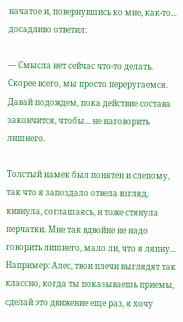начатое и, повернувшись ко мне, как-то... досадливо ответил:

— Смысла нет сейчас что-то делать. Скорее всего, мы просто переругаемся. Давай подождем, пока действие состава закончится, чтобы... не наговорить лишнего.

Толстый намек был понятен и слепому, так что я запоздало отвела взгляд, кивнула, соглашаясь, и тоже стянула перчатки. Мне так вдвойне не надо говорить лишнего, мало ли, что я ляпну... Например: Алес, твои плечи выглядят так классно, когда ты показываешь приемы, сделай это движение еще раз, я хочу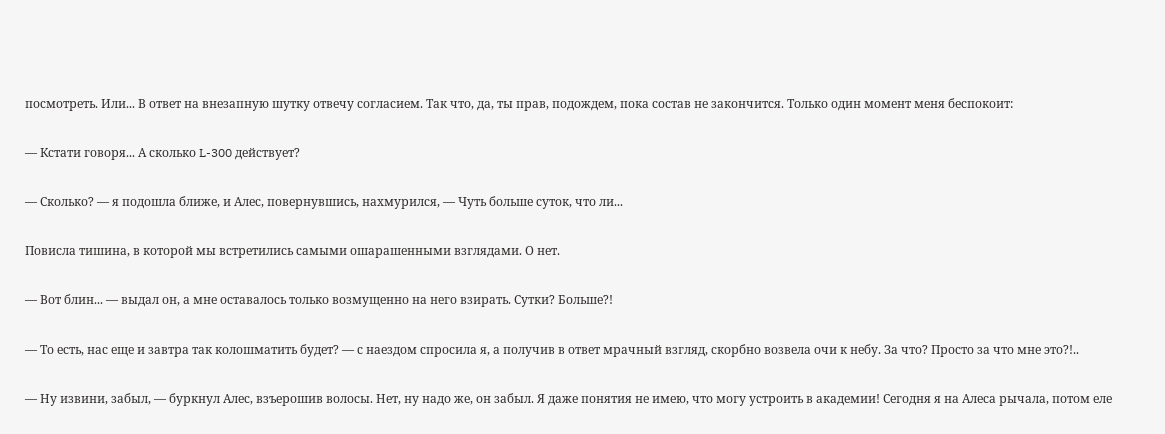посмотреть. Или... В ответ на внезапную шутку отвечу согласием. Так что, да, ты прав, подождем, пока состав не закончится. Только один момент меня беспокоит:

— Кстати говоря... А сколько L-300 действует?

— Сколько? — я подошла ближе, и Алес, повернувшись, нахмурился, — Чуть больше суток, что ли...

Повисла тишина, в которой мы встретились самыми ошарашенными взглядами. О нет.

— Вот блин... — выдал он, а мне оставалось только возмущенно на него взирать. Сутки? Больше?!

— То есть, нас еще и завтра так колошматить будет? — с наездом спросила я, а получив в ответ мрачный взгляд, скорбно возвела очи к небу. За что? Просто за что мне это?!..

— Ну извини, забыл, — буркнул Алес, взъерошив волосы. Нет, ну надо же, он забыл. Я даже понятия не имею, что могу устроить в академии! Сегодня я на Алеса рычала, потом еле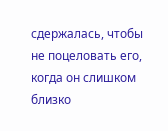сдержалась, чтобы не поцеловать его, когда он слишком близко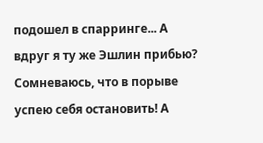подошел в спарринге... А вдруг я ту же Эшлин прибью? Сомневаюсь, что в порыве успею себя остановить! А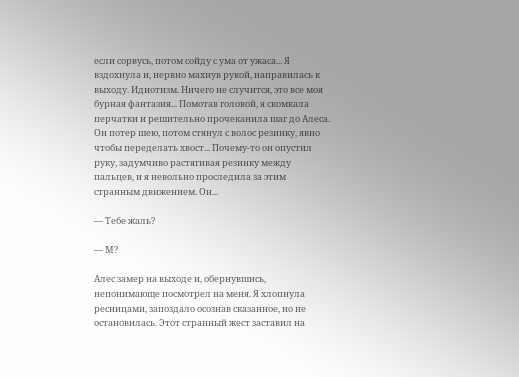если сорвусь, потом сойду с ума от ужаса... Я вздохнула и, нервно махнув рукой, направилась к выходу. Идиотизм. Ничего не случится, это все моя бурная фантазия... Помотав головой, я скомкала перчатки и решительно прочеканила шаг до Алеса. Он потер шею, потом стянул с волос резинку, явно чтобы переделать хвост... Почему-то он опустил руку, задумчиво растягивая резинку между пальцев, и я невольно проследила за этим странным движением. Он...

— Тебе жаль?

— М?

Алес замер на выходе и, обернувшись, непонимающе посмотрел на меня. Я хлопнула ресницами, запоздало осознав сказанное, но не остановилась. Этот странный жест заставил на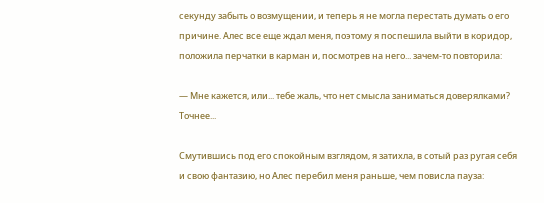секунду забыть о возмущении, и теперь я не могла перестать думать о его причине. Алес все еще ждал меня, поэтому я поспешила выйти в коридор, положила перчатки в карман и, посмотрев на него... зачем-то повторила:

— Мне кажется, или... тебе жаль, что нет смысла заниматься доверялками? Точнее...

Смутившись под его спокойным взглядом, я затихла, в сотый раз ругая себя и свою фантазию, но Алес перебил меня раньше, чем повисла пауза: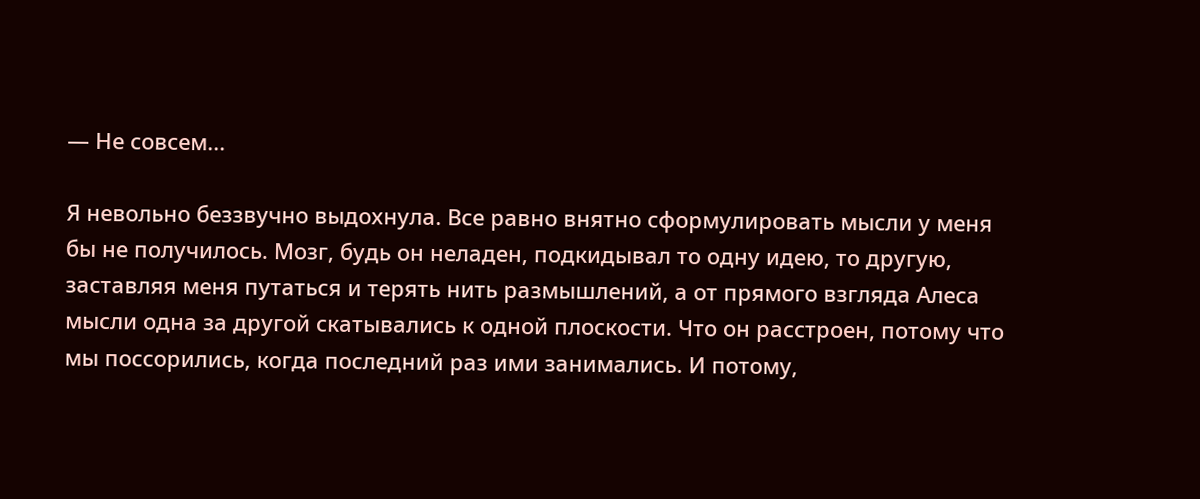— Не совсем...

Я невольно беззвучно выдохнула. Все равно внятно сформулировать мысли у меня бы не получилось. Мозг, будь он неладен, подкидывал то одну идею, то другую, заставляя меня путаться и терять нить размышлений, а от прямого взгляда Алеса мысли одна за другой скатывались к одной плоскости. Что он расстроен, потому что мы поссорились, когда последний раз ими занимались. И потому,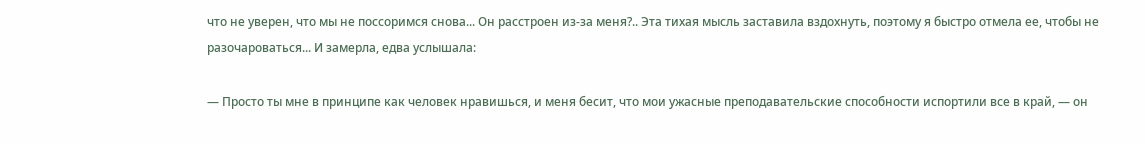что не уверен, что мы не поссоримся снова... Он расстроен из-за меня?.. Эта тихая мысль заставила вздохнуть, поэтому я быстро отмела ее, чтобы не разочароваться... И замерла, едва услышала:

— Просто ты мне в принципе как человек нравишься, и меня бесит, что мои ужасные преподавательские способности испортили все в край, — он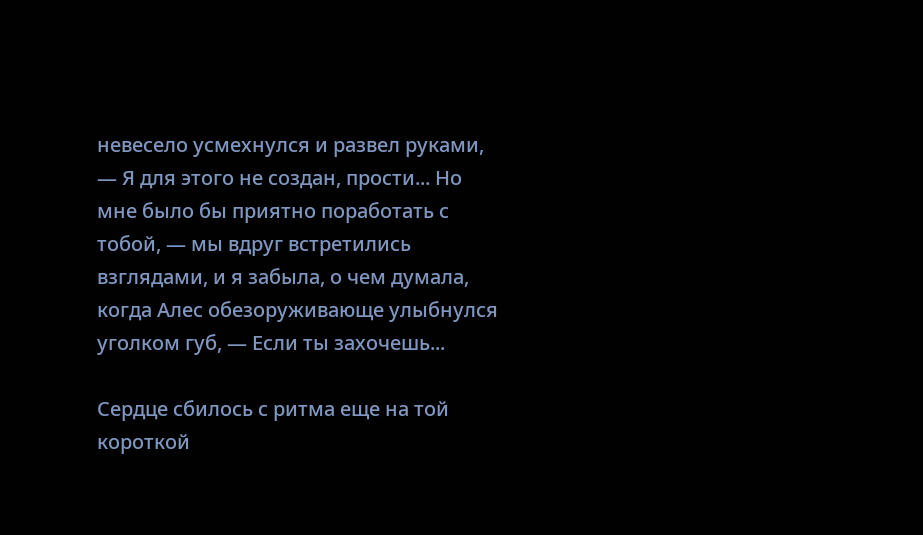невесело усмехнулся и развел руками, — Я для этого не создан, прости... Но мне было бы приятно поработать с тобой, — мы вдруг встретились взглядами, и я забыла, о чем думала, когда Алес обезоруживающе улыбнулся уголком губ, — Если ты захочешь...

Сердце сбилось с ритма еще на той короткой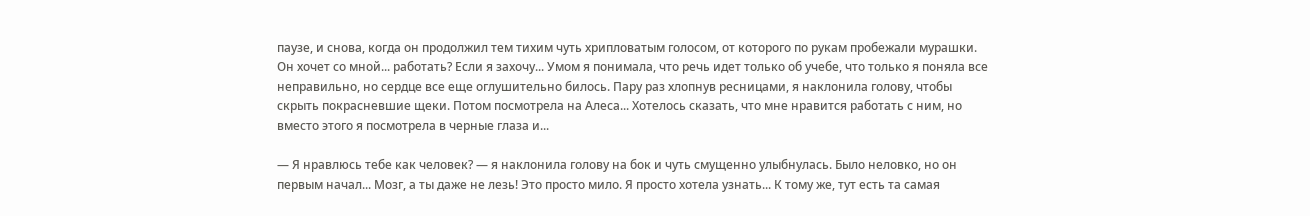паузе, и снова, когда он продолжил тем тихим чуть хрипловатым голосом, от которого по рукам пробежали мурашки. Он хочет со мной... работать? Если я захочу... Умом я понимала, что речь идет только об учебе, что только я поняла все неправильно, но сердце все еще оглушительно билось. Пару раз хлопнув ресницами, я наклонила голову, чтобы скрыть покрасневшие щеки. Потом посмотрела на Алеса... Хотелось сказать, что мне нравится работать с ним, но вместо этого я посмотрела в черные глаза и...

— Я нравлюсь тебе как человек? — я наклонила голову на бок и чуть смущенно улыбнулась. Было неловко, но он первым начал... Мозг, а ты даже не лезь! Это просто мило. Я просто хотела узнать... К тому же, тут есть та самая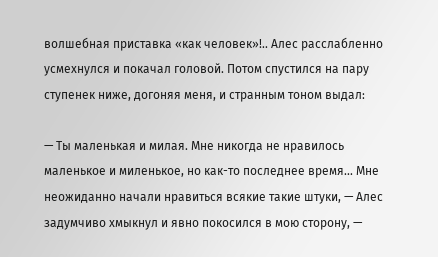волшебная приставка «как человек»!.. Алес расслабленно усмехнулся и покачал головой. Потом спустился на пару ступенек ниже, догоняя меня, и странным тоном выдал:

— Ты маленькая и милая. Мне никогда не нравилось маленькое и миленькое, но как-то последнее время... Мне неожиданно начали нравиться всякие такие штуки, — Алес задумчиво хмыкнул и явно покосился в мою сторону, —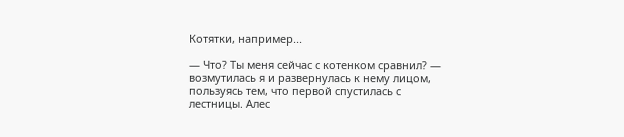Котятки, например...

— Что? Ты меня сейчас с котенком сравнил? — возмутилась я и развернулась к нему лицом, пользуясь тем, что первой спустилась с лестницы. Алес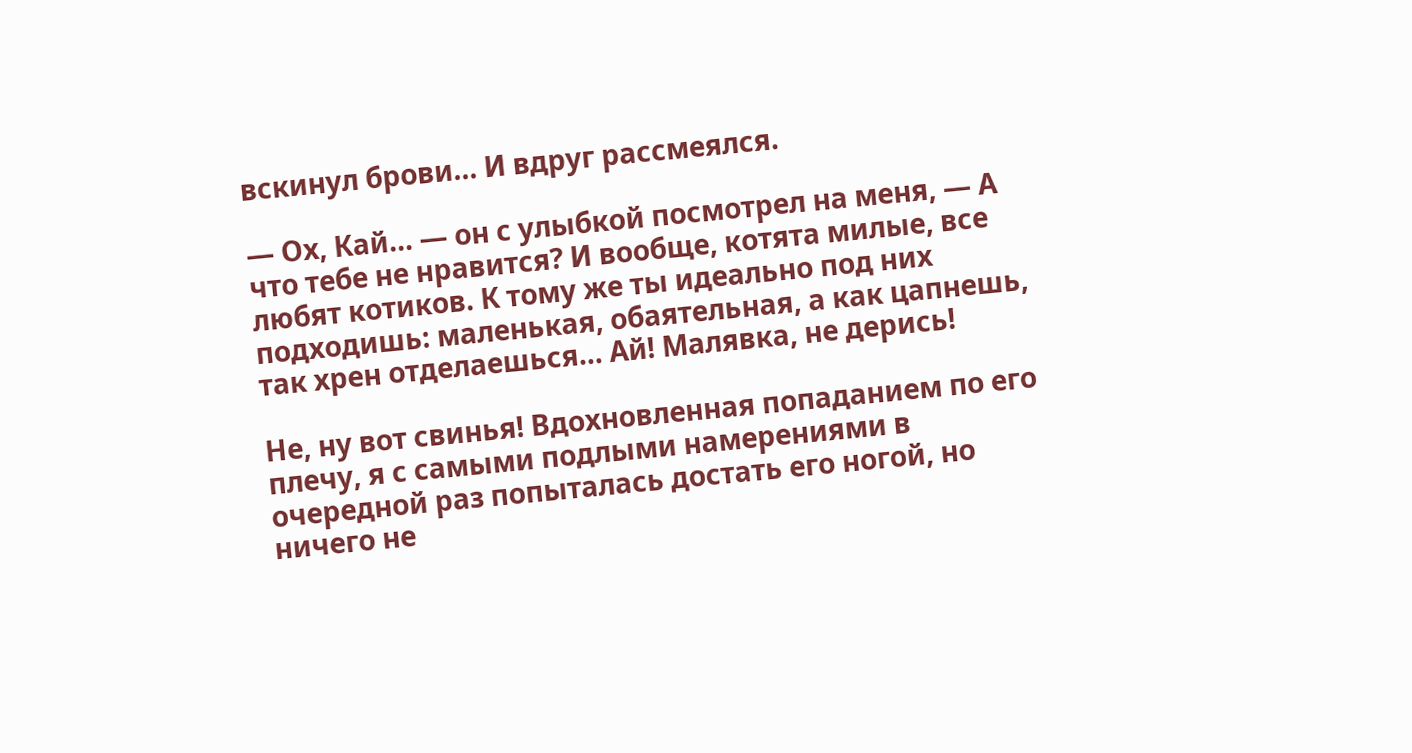вскинул брови... И вдруг рассмеялся.

— Ох, Кай... — он с улыбкой посмотрел на меня, — А что тебе не нравится? И вообще, котята милые, все любят котиков. К тому же ты идеально под них подходишь: маленькая, обаятельная, а как цапнешь, так хрен отделаешься... Ай! Малявка, не дерись!

Не, ну вот свинья! Вдохновленная попаданием по его плечу, я с самыми подлыми намерениями в очередной раз попыталась достать его ногой, но ничего не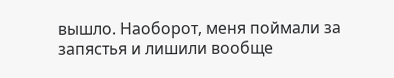вышло. Наоборот, меня поймали за запястья и лишили вообще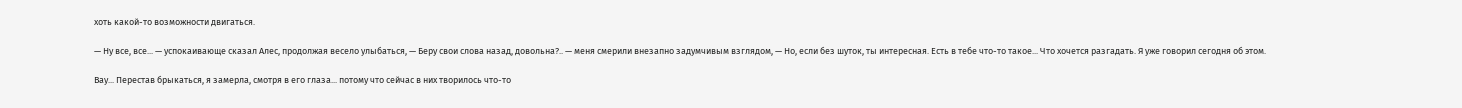хоть какой-то возможности двигаться.

— Ну все, все... — успокаивающе сказал Алес, продолжая весело улыбаться, — Беру свои слова назад, довольна?.. — меня смерили внезапно задумчивым взглядом, — Но, если без шуток, ты интересная. Есть в тебе что-то такое... Что хочется разгадать. Я уже говорил сегодня об этом.

Вау... Перестав брыкаться, я замерла, смотря в его глаза... потому что сейчас в них творилось что-то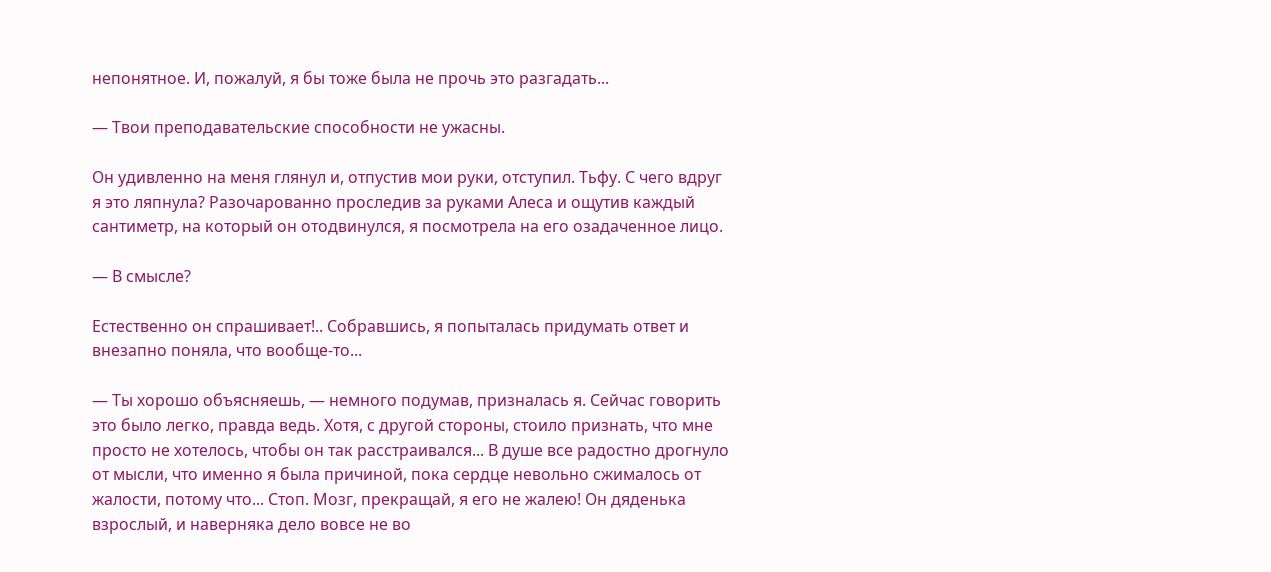непонятное. И, пожалуй, я бы тоже была не прочь это разгадать...

— Твои преподавательские способности не ужасны.

Он удивленно на меня глянул и, отпустив мои руки, отступил. Тьфу. С чего вдруг я это ляпнула? Разочарованно проследив за руками Алеса и ощутив каждый сантиметр, на который он отодвинулся, я посмотрела на его озадаченное лицо.

— В смысле?

Естественно он спрашивает!.. Собравшись, я попыталась придумать ответ и внезапно поняла, что вообще-то...

— Ты хорошо объясняешь, — немного подумав, призналась я. Сейчас говорить это было легко, правда ведь. Хотя, с другой стороны, стоило признать, что мне просто не хотелось, чтобы он так расстраивался... В душе все радостно дрогнуло от мысли, что именно я была причиной, пока сердце невольно сжималось от жалости, потому что... Стоп. Мозг, прекращай, я его не жалею! Он дяденька взрослый, и наверняка дело вовсе не во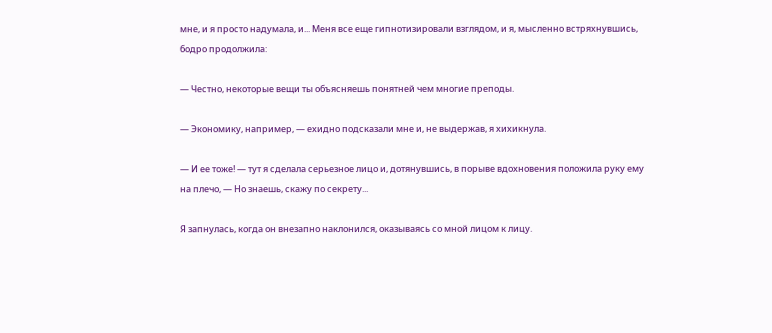мне, и я просто надумала, и... Меня все еще гипнотизировали взглядом, и я, мысленно встряхнувшись, бодро продолжила:

— Честно, некоторые вещи ты объясняешь понятней чем многие преподы.

— Экономику, например, — ехидно подсказали мне и, не выдержав, я хихикнула.

— И ее тоже! — тут я сделала серьезное лицо и, дотянувшись, в порыве вдохновения положила руку ему на плечо, — Но знаешь, скажу по секрету...

Я запнулась, когда он внезапно наклонился, оказываясь со мной лицом к лицу.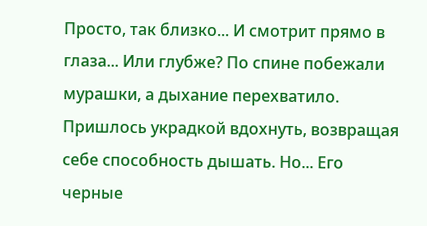Просто, так близко... И смотрит прямо в глаза... Или глубже? По спине побежали мурашки, а дыхание перехватило. Пришлось украдкой вдохнуть, возвращая себе способность дышать. Но... Его черные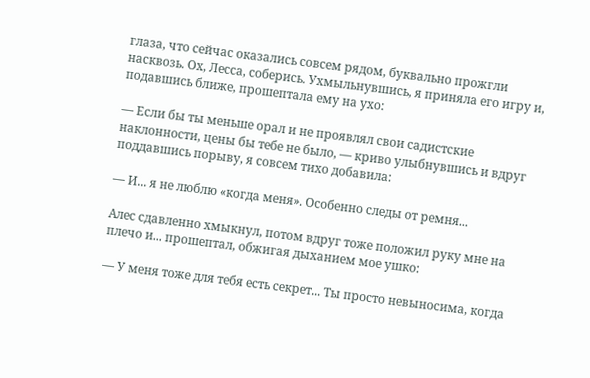глаза, что сейчас оказались совсем рядом, буквально прожгли насквозь. Ох, Лесса, соберись. Ухмыльнувшись, я приняла его игру и, подавшись ближе, прошептала ему на ухо:

— Если бы ты меньше орал и не проявлял свои садистские наклонности, цены бы тебе не было, — криво улыбнувшись и вдруг поддавшись порыву, я совсем тихо добавила:

— И... я не люблю «когда меня». Особенно следы от ремня...

Алес сдавленно хмыкнул, потом вдруг тоже положил руку мне на плечо и... прошептал, обжигая дыханием мое ушко:

— У меня тоже для тебя есть секрет... Ты просто невыносима, когда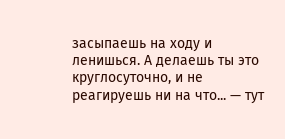засыпаешь на ходу и ленишься. А делаешь ты это круглосуточно, и не реагируешь ни на что... — тут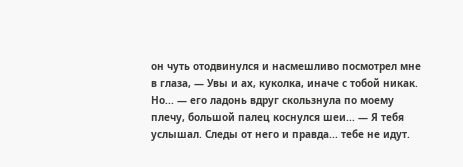он чуть отодвинулся и насмешливо посмотрел мне в глаза, — Увы и ах, куколка, иначе с тобой никак. Но... — его ладонь вдруг скользнула по моему плечу, большой палец коснулся шеи... — Я тебя услышал. Следы от него и правда... тебе не идут.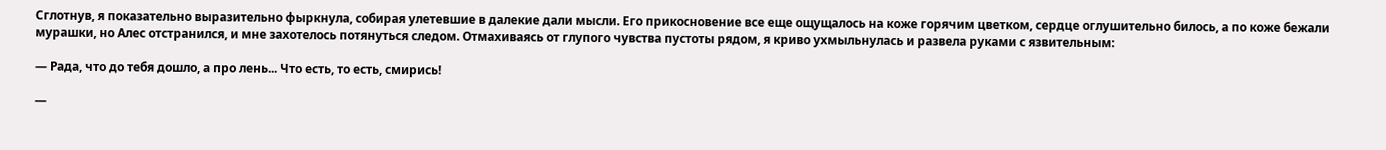Сглотнув, я показательно выразительно фыркнула, собирая улетевшие в далекие дали мысли. Его прикосновение все еще ощущалось на коже горячим цветком, сердце оглушительно билось, а по коже бежали мурашки, но Алес отстранился, и мне захотелось потянуться следом. Отмахиваясь от глупого чувства пустоты рядом, я криво ухмыльнулась и развела руками с язвительным:

— Рада, что до тебя дошло, а про лень... Что есть, то есть, смирись!

—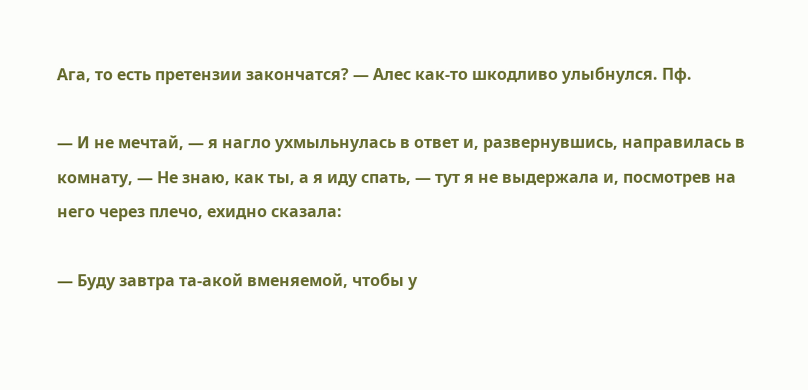Ага, то есть претензии закончатся? — Алес как-то шкодливо улыбнулся. Пф.

— И не мечтай, — я нагло ухмыльнулась в ответ и, развернувшись, направилась в комнату, — Не знаю, как ты, а я иду спать, — тут я не выдержала и, посмотрев на него через плечо, ехидно сказала:

— Буду завтра та-акой вменяемой, чтобы у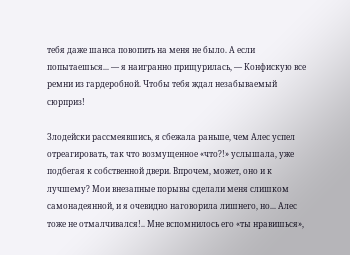тебя даже шанса повопить на меня не было. А если попытаешься... — я наигранно прищурилась, — Конфискую все ремни из гардеробной. Чтобы тебя ждал незабываемый сюрприз!

Злодейски рассмеявшись, я сбежала раньше, чем Алес успел отреагировать, так что возмущенное «что?!» услышала, уже подбегая к собственной двери. Впрочем, может, оно и к лучшему? Мои внезапные порывы сделали меня слишком самонадеянной, и я очевидно наговорила лишнего, но... Алес тоже не отмалчивался!.. Мне вспомнилось его «ты нравишься»,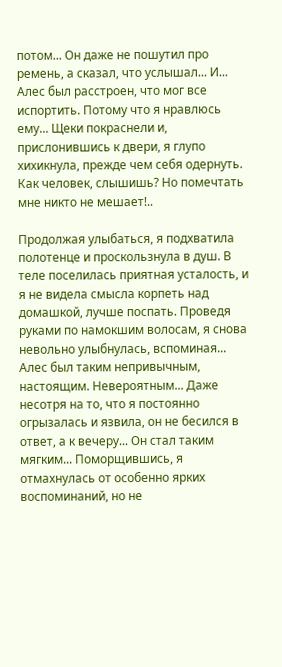потом... Он даже не пошутил про ремень, а сказал, что услышал... И... Алес был расстроен, что мог все испортить. Потому что я нравлюсь ему... Щеки покраснели и, прислонившись к двери, я глупо хихикнула, прежде чем себя одернуть. Как человек, слышишь? Но помечтать мне никто не мешает!..

Продолжая улыбаться, я подхватила полотенце и проскользнула в душ. В теле поселилась приятная усталость, и я не видела смысла корпеть над домашкой, лучше поспать. Проведя руками по намокшим волосам, я снова невольно улыбнулась, вспоминая... Алес был таким непривычным, настоящим. Невероятным... Даже несотря на то, что я постоянно огрызалась и язвила, он не бесился в ответ, а к вечеру... Он стал таким мягким... Поморщившись, я отмахнулась от особенно ярких воспоминаний, но не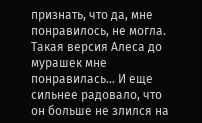признать, что да, мне понравилось, не могла. Такая версия Алеса до мурашек мне понравилась... И еще сильнее радовало, что он больше не злился на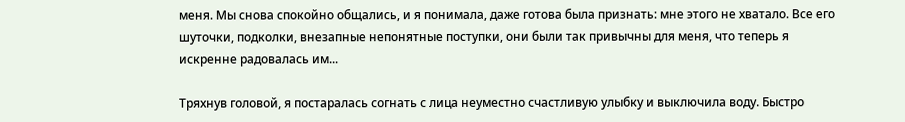меня. Мы снова спокойно общались, и я понимала, даже готова была признать: мне этого не хватало. Все его шуточки, подколки, внезапные непонятные поступки, они были так привычны для меня, что теперь я искренне радовалась им...

Тряхнув головой, я постаралась согнать с лица неуместно счастливую улыбку и выключила воду. Быстро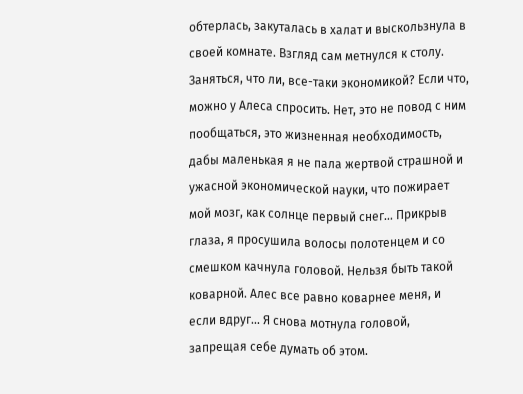обтерлась, закуталась в халат и выскользнула в своей комнате. Взгляд сам метнулся к столу. Заняться, что ли, все-таки экономикой? Если что, можно у Алеса спросить. Нет, это не повод с ним пообщаться, это жизненная необходимость, дабы маленькая я не пала жертвой страшной и ужасной экономической науки, что пожирает мой мозг, как солнце первый снег... Прикрыв глаза, я просушила волосы полотенцем и со смешком качнула головой. Нельзя быть такой коварной. Алес все равно коварнее меня, и если вдруг... Я снова мотнула головой, запрещая себе думать об этом.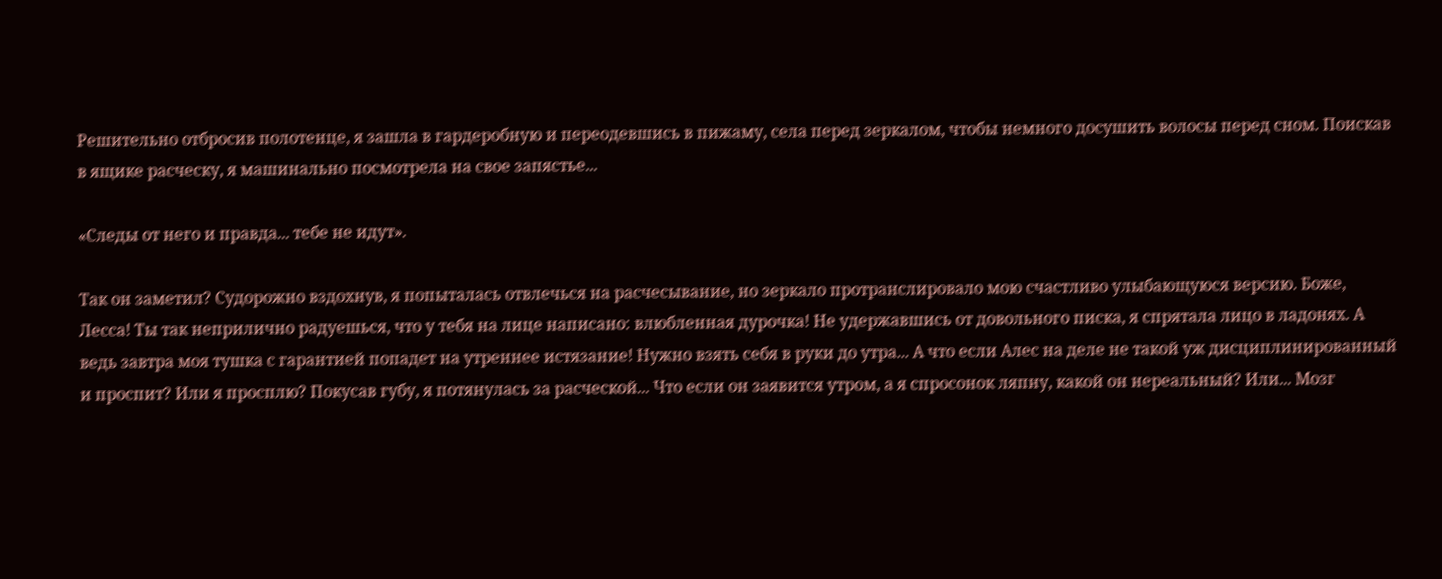Решительно отбросив полотенце, я зашла в гардеробную и переодевшись в пижаму, села перед зеркалом, чтобы немного досушить волосы перед сном. Поискав в ящике расческу, я машинально посмотрела на свое запястье...

«Следы от него и правда... тебе не идут».

Так он заметил? Судорожно вздохнув, я попыталась отвлечься на расчесывание, но зеркало протранслировало мою счастливо улыбающуюся версию. Боже, Лесса! Ты так неприлично радуешься, что у тебя на лице написано: влюбленная дурочка! Не удержавшись от довольного писка, я спрятала лицо в ладонях. А ведь завтра моя тушка с гарантией попадет на утреннее истязание! Нужно взять себя в руки до утра... А что если Алес на деле не такой уж дисциплинированный и проспит? Или я просплю? Покусав губу, я потянулась за расческой... Что если он заявится утром, а я спросонок ляпну, какой он нереальный? Или... Мозг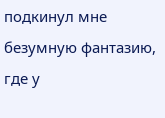подкинул мне безумную фантазию, где у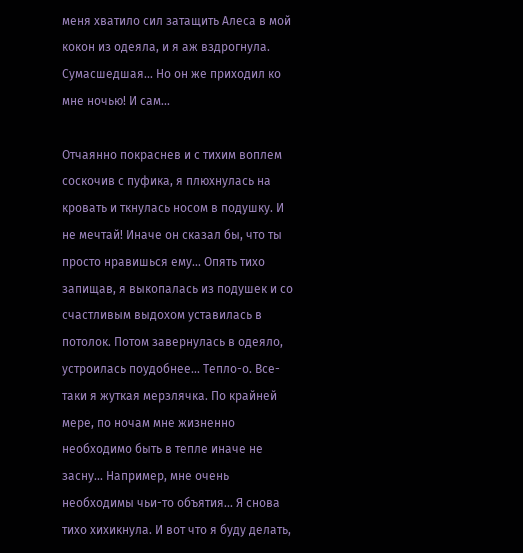меня хватило сил затащить Алеса в мой кокон из одеяла, и я аж вздрогнула. Сумасшедшая... Но он же приходил ко мне ночью! И сам...

Отчаянно покраснев и с тихим воплем соскочив с пуфика, я плюхнулась на кровать и ткнулась носом в подушку. И не мечтай! Иначе он сказал бы, что ты просто нравишься ему... Опять тихо запищав, я выкопалась из подушек и со счастливым выдохом уставилась в потолок. Потом завернулась в одеяло, устроилась поудобнее... Тепло-о. Все-таки я жуткая мерзлячка. По крайней мере, по ночам мне жизненно необходимо быть в тепле иначе не засну... Например, мне очень необходимы чьи-то объятия... Я снова тихо хихикнула. И вот что я буду делать,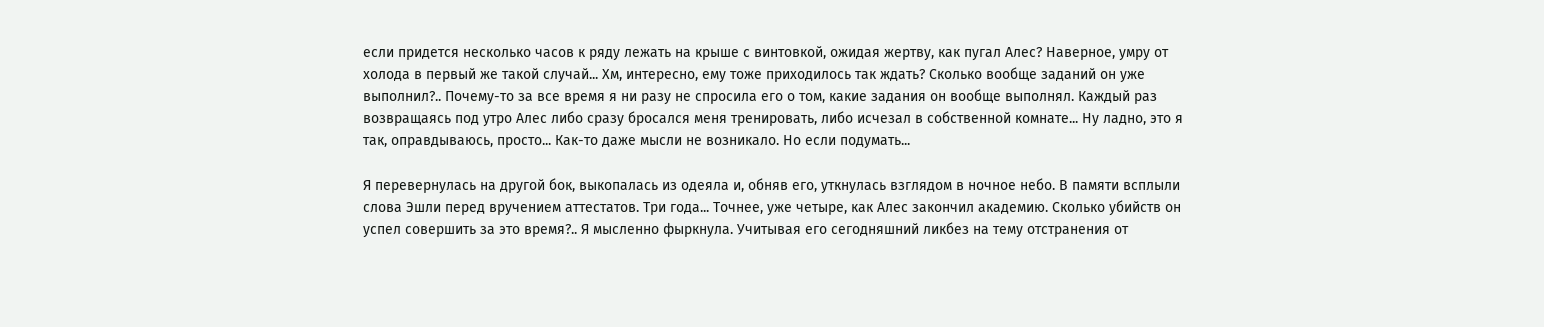если придется несколько часов к ряду лежать на крыше с винтовкой, ожидая жертву, как пугал Алес? Наверное, умру от холода в первый же такой случай... Хм, интересно, ему тоже приходилось так ждать? Сколько вообще заданий он уже выполнил?.. Почему-то за все время я ни разу не спросила его о том, какие задания он вообще выполнял. Каждый раз возвращаясь под утро Алес либо сразу бросался меня тренировать, либо исчезал в собственной комнате... Ну ладно, это я так, оправдываюсь, просто... Как-то даже мысли не возникало. Но если подумать...

Я перевернулась на другой бок, выкопалась из одеяла и, обняв его, уткнулась взглядом в ночное небо. В памяти всплыли слова Эшли перед вручением аттестатов. Три года... Точнее, уже четыре, как Алес закончил академию. Сколько убийств он успел совершить за это время?.. Я мысленно фыркнула. Учитывая его сегодняшний ликбез на тему отстранения от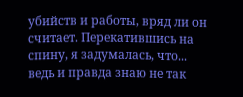убийств и работы, вряд ли он считает. Перекатившись на спину, я задумалась, что... ведь и правда знаю не так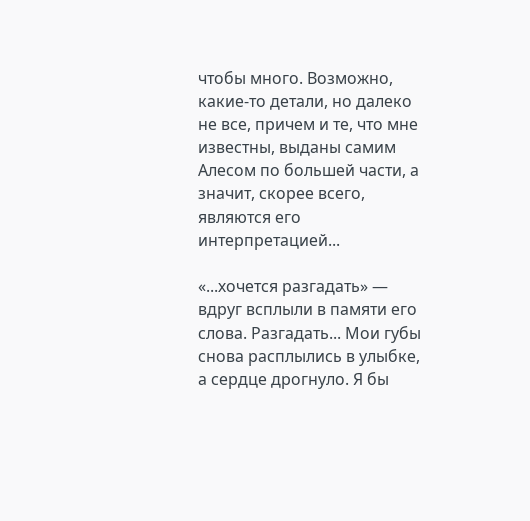чтобы много. Возможно, какие-то детали, но далеко не все, причем и те, что мне известны, выданы самим Алесом по большей части, а значит, скорее всего, являются его интерпретацией...

«...хочется разгадать» — вдруг всплыли в памяти его слова. Разгадать... Мои губы снова расплылись в улыбке, а сердце дрогнуло. Я бы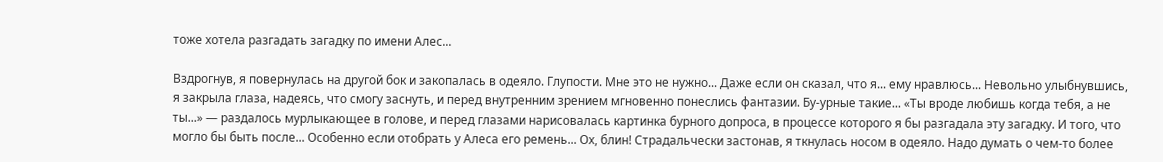тоже хотела разгадать загадку по имени Алес...

Вздрогнув, я повернулась на другой бок и закопалась в одеяло. Глупости. Мне это не нужно... Даже если он сказал, что я... ему нравлюсь... Невольно улыбнувшись, я закрыла глаза, надеясь, что смогу заснуть, и перед внутренним зрением мгновенно понеслись фантазии. Бу-урные такие... «Ты вроде любишь когда тебя, а не ты...» — раздалось мурлыкающее в голове, и перед глазами нарисовалась картинка бурного допроса, в процессе которого я бы разгадала эту загадку. И того, что могло бы быть после... Особенно если отобрать у Алеса его ремень... Ох, блин! Страдальчески застонав, я ткнулась носом в одеяло. Надо думать о чем-то более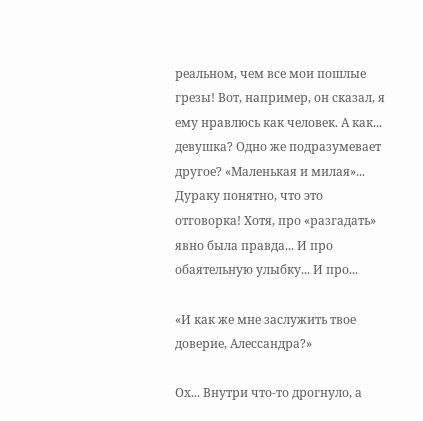реальном, чем все мои пошлые грезы! Вот, например, он сказал, я ему нравлюсь как человек. А как... девушка? Одно же подразумевает другое? «Маленькая и милая»... Дураку понятно, что это отговорка! Хотя, про «разгадать» явно была правда... И про обаятельную улыбку... И про...

«И как же мне заслужить твое доверие, Алессандра?»

Ох... Внутри что-то дрогнуло, а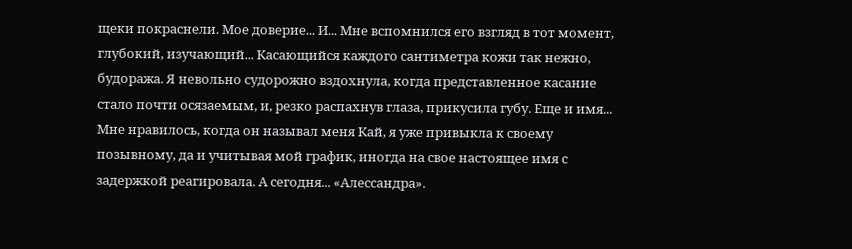щеки покраснели. Мое доверие... И... Мне вспомнился его взгляд в тот момент, глубокий, изучающий... Касающийся каждого сантиметра кожи так нежно, будоража. Я невольно судорожно вздохнула, когда представленное касание стало почти осязаемым, и, резко распахнув глаза, прикусила губу. Еще и имя... Мне нравилось, когда он называл меня Кай, я уже привыкла к своему позывному, да и учитывая мой график, иногда на свое настоящее имя с задержкой реагировала. А сегодня... «Алессандра».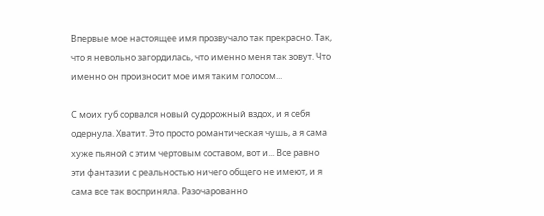Впервые мое настоящее имя прозвучало так прекрасно. Так, что я невольно загордилась, что именно меня так зовут. Что именно он произносит мое имя таким голосом...

С моих губ сорвался новый судорожный вздох, и я себя одернула. Хватит. Это просто романтическая чушь, а я сама хуже пьяной с этим чертовым составом, вот и... Все равно эти фантазии с реальностью ничего общего не имеют, и я сама все так восприняла. Разочарованно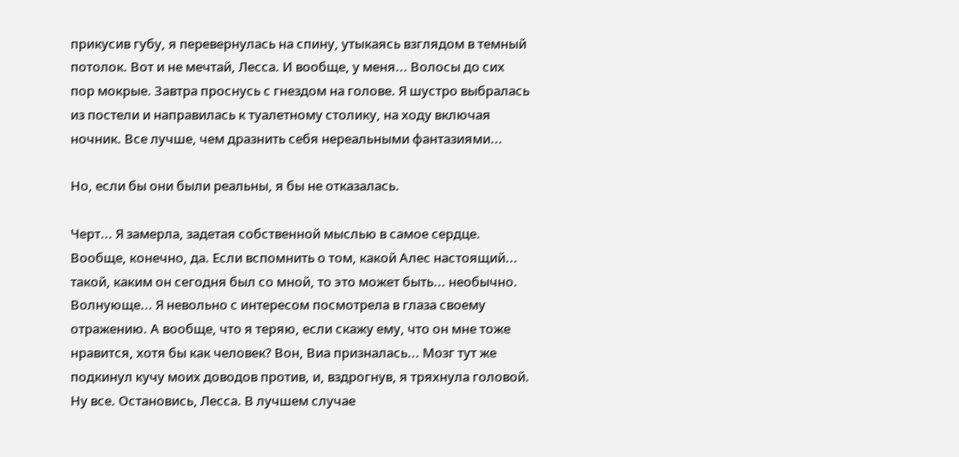прикусив губу, я перевернулась на спину, утыкаясь взглядом в темный потолок. Вот и не мечтай, Лесса. И вообще, у меня... Волосы до сих пор мокрые. Завтра проснусь с гнездом на голове. Я шустро выбралась из постели и направилась к туалетному столику, на ходу включая ночник. Все лучше, чем дразнить себя нереальными фантазиями...

Но, если бы они были реальны, я бы не отказалась.

Черт... Я замерла, задетая собственной мыслью в самое сердце. Вообще, конечно, да. Если вспомнить о том, какой Алес настоящий... такой, каким он сегодня был со мной, то это может быть... необычно. Волнующе... Я невольно с интересом посмотрела в глаза своему отражению. А вообще, что я теряю, если скажу ему, что он мне тоже нравится, хотя бы как человек? Вон, Виа призналась... Мозг тут же подкинул кучу моих доводов против, и, вздрогнув, я тряхнула головой. Ну все. Остановись, Лесса. В лучшем случае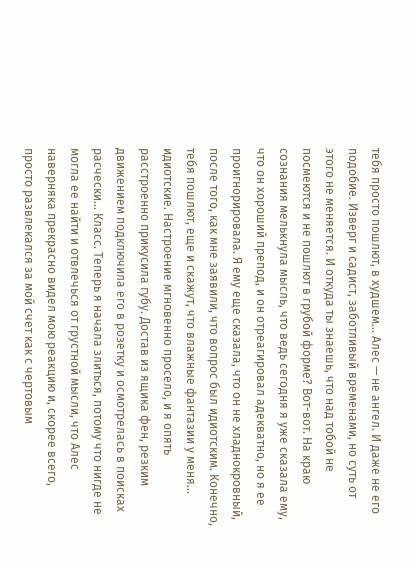тебя просто пошлют, в худшем... Алес — не ангел. И даже не его подобие. Изверг и садист, заботливый временами, но суть от этого не меняется. И откуда ты знаешь, что над тобой не посмеются и не пошлют в грубой форме? Вот-вот. На краю сознания мелькнула мысль, что ведь сегодня я уже сказала ему, что он хороший препод, и он отреагировал адекватно, но я ее проигнорировала. Я ему еще сказала, что он не хладнокровный, после того, как мне заявили, что вопрос был идиотским. Конечно, тебя пошлют, еще и скажут, что влажные фантазии у меня... идиотские. Настроение мгновенно просело, и я опять расстроенно прикусила губу. Достав из ящика фен, резким движением подключила его в розетку и осмотрелась в поисках расчески... Класс. Теперь я начала злиться, потому что нигде не могла ее найти и отвлечься от грустной мысли, что Алес наверняка прекрасно видел мою реакцию и, скорее всего, просто развлекался за мой счет как с чертовым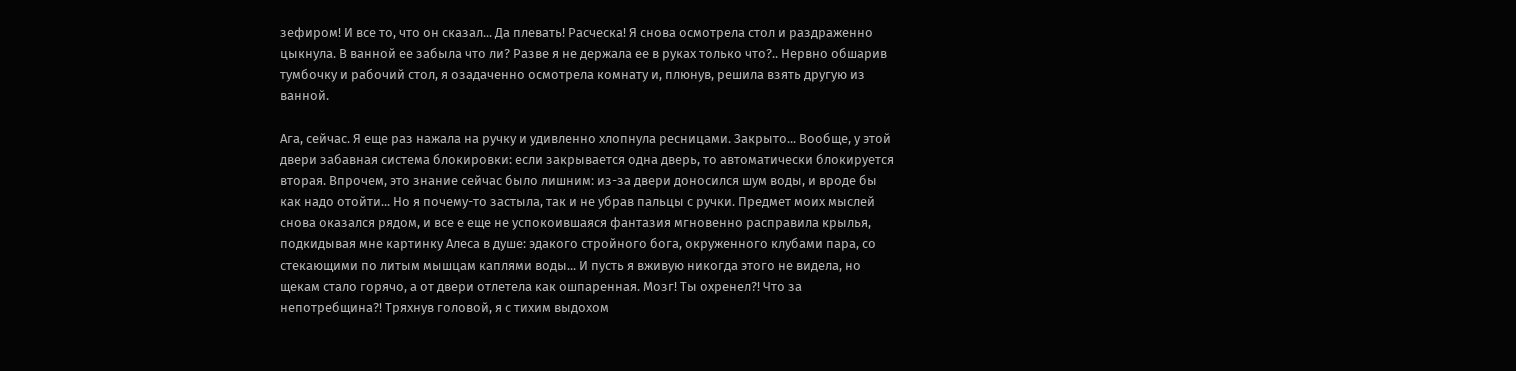зефиром! И все то, что он сказал... Да плевать! Расческа! Я снова осмотрела стол и раздраженно цыкнула. В ванной ее забыла что ли? Разве я не держала ее в руках только что?.. Нервно обшарив тумбочку и рабочий стол, я озадаченно осмотрела комнату и, плюнув, решила взять другую из ванной.

Ага, сейчас. Я еще раз нажала на ручку и удивленно хлопнула ресницами. Закрыто... Вообще, у этой двери забавная система блокировки: если закрывается одна дверь, то автоматически блокируется вторая. Впрочем, это знание сейчас было лишним: из-за двери доносился шум воды, и вроде бы как надо отойти... Но я почему-то застыла, так и не убрав пальцы с ручки. Предмет моих мыслей снова оказался рядом, и все е еще не успокоившаяся фантазия мгновенно расправила крылья, подкидывая мне картинку Алеса в душе: эдакого стройного бога, окруженного клубами пара, со стекающими по литым мышцам каплями воды... И пусть я вживую никогда этого не видела, но щекам стало горячо, а от двери отлетела как ошпаренная. Мозг! Ты охренел?! Что за непотребщина?! Тряхнув головой, я с тихим выдохом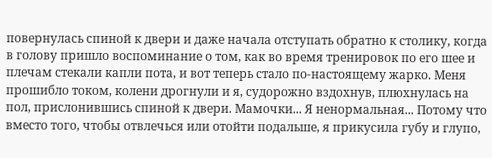повернулась спиной к двери и даже начала отступать обратно к столику, когда в голову пришло воспоминание о том, как во время тренировок по его шее и плечам стекали капли пота, и вот теперь стало по-настоящему жарко. Меня прошибло током, колени дрогнули и я, судорожно вздохнув, плюхнулась на пол, прислонившись спиной к двери. Мамочки... Я ненормальная... Потому что вместо того, чтобы отвлечься или отойти подальше, я прикусила губу и глупо,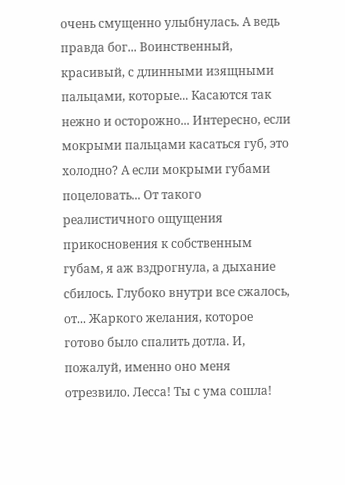очень смущенно улыбнулась. А ведь правда бог... Воинственный, красивый, с длинными изящными пальцами, которые... Касаются так нежно и осторожно... Интересно, если мокрыми пальцами касаться губ, это холодно? А если мокрыми губами поцеловать... От такого реалистичного ощущения прикосновения к собственным губам, я аж вздрогнула, а дыхание сбилось. Глубоко внутри все сжалось, от... Жаркого желания, которое готово было спалить дотла. И, пожалуй, именно оно меня отрезвило. Лесса! Ты с ума сошла!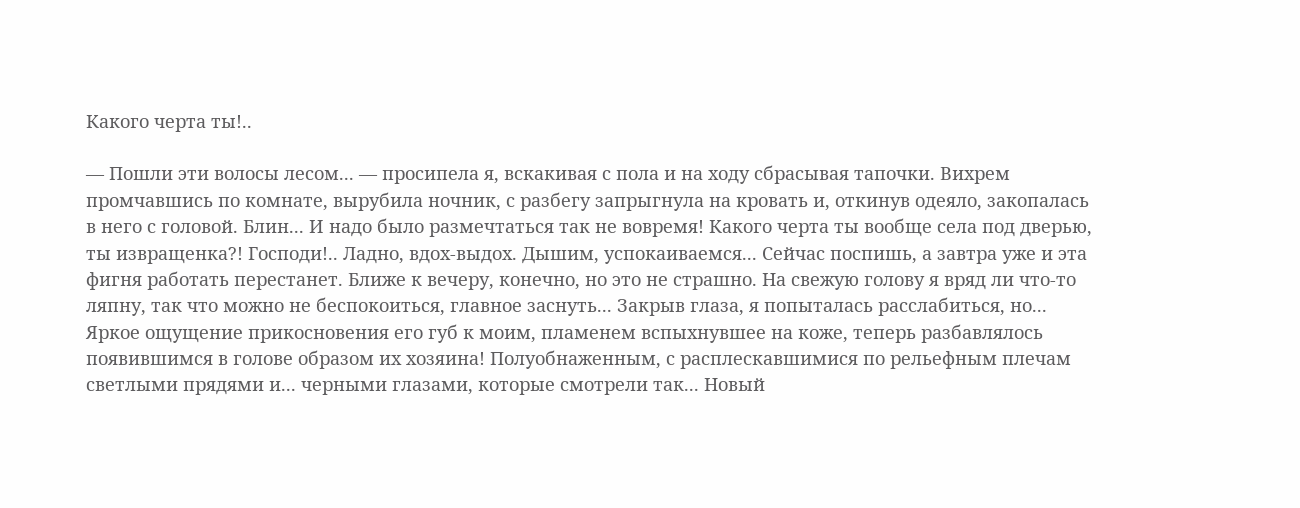Какого черта ты!..

— Пошли эти волосы лесом... — просипела я, вскакивая с пола и на ходу сбрасывая тапочки. Вихрем промчавшись по комнате, вырубила ночник, с разбегу запрыгнула на кровать и, откинув одеяло, закопалась в него с головой. Блин... И надо было размечтаться так не вовремя! Какого черта ты вообще села под дверью, ты извращенка?! Господи!.. Ладно, вдох-выдох. Дышим, успокаиваемся... Сейчас поспишь, а завтра уже и эта фигня работать перестанет. Ближе к вечеру, конечно, но это не страшно. На свежую голову я вряд ли что-то ляпну, так что можно не беспокоиться, главное заснуть... Закрыв глаза, я попыталась расслабиться, но... Яркое ощущение прикосновения его губ к моим, пламенем вспыхнувшее на коже, теперь разбавлялось появившимся в голове образом их хозяина! Полуобнаженным, с расплескавшимися по рельефным плечам светлыми прядями и... черными глазами, которые смотрели так... Новый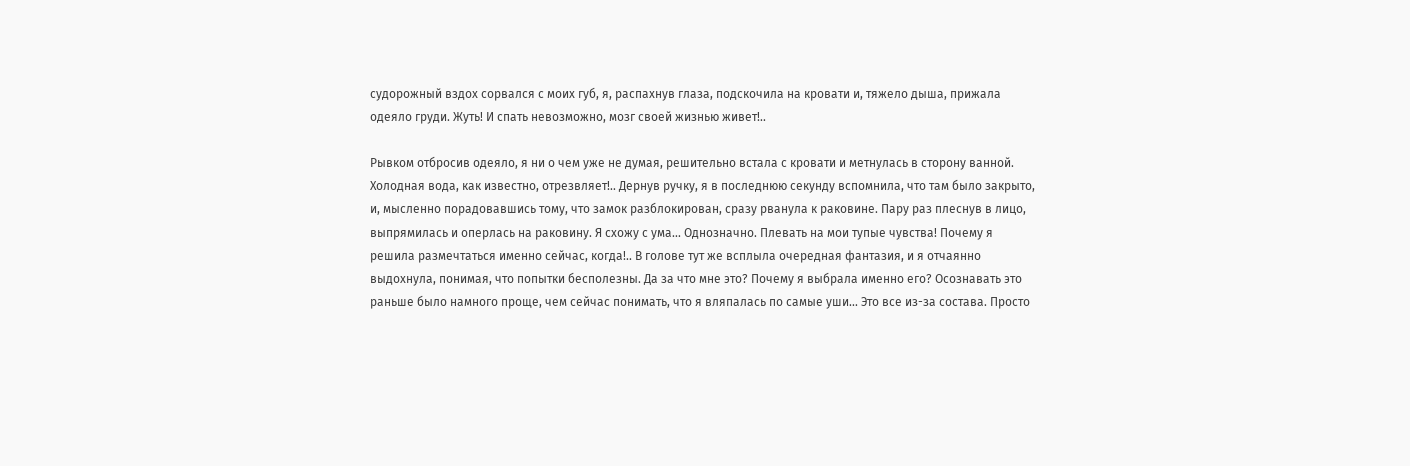судорожный вздох сорвался с моих губ, я, распахнув глаза, подскочила на кровати и, тяжело дыша, прижала одеяло груди. Жуть! И спать невозможно, мозг своей жизнью живет!..

Рывком отбросив одеяло, я ни о чем уже не думая, решительно встала с кровати и метнулась в сторону ванной. Холодная вода, как известно, отрезвляет!.. Дернув ручку, я в последнюю секунду вспомнила, что там было закрыто, и, мысленно порадовавшись тому, что замок разблокирован, сразу рванула к раковине. Пару раз плеснув в лицо, выпрямилась и оперлась на раковину. Я схожу с ума... Однозначно. Плевать на мои тупые чувства! Почему я решила размечтаться именно сейчас, когда!.. В голове тут же всплыла очередная фантазия, и я отчаянно выдохнула, понимая, что попытки бесполезны. Да за что мне это? Почему я выбрала именно его? Осознавать это раньше было намного проще, чем сейчас понимать, что я вляпалась по самые уши... Это все из-за состава. Просто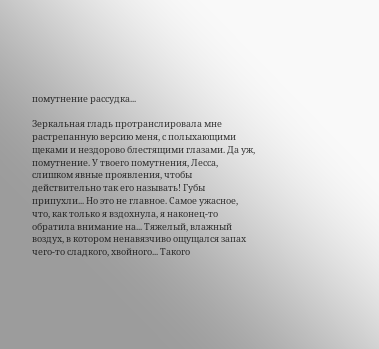помутнение рассудка...

Зеркальная гладь протранслировала мне растрепанную версию меня, с полыхающими щеками и нездорово блестящими глазами. Да уж, помутнение. У твоего помутнения, Лесса, слишком явные проявления, чтобы действительно так его называть! Губы припухли... Но это не главное. Самое ужасное, что, как только я вздохнула, я наконец-то обратила внимание на... Тяжелый, влажный воздух, в котором ненавязчиво ощущался запах чего-то сладкого, хвойного... Такого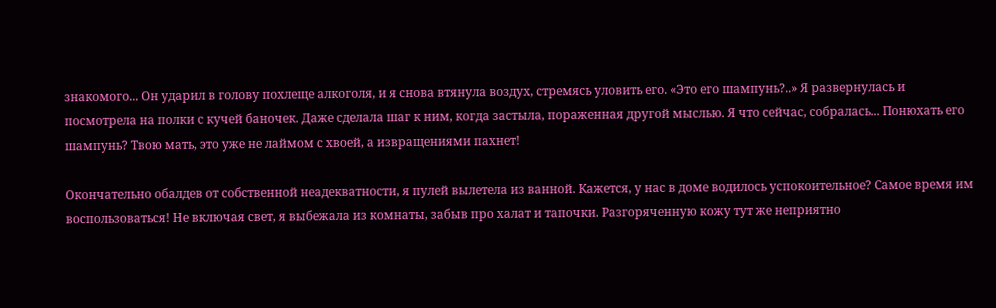знакомого... Он ударил в голову похлеще алкоголя, и я снова втянула воздух, стремясь уловить его. «Это его шампунь?..» Я развернулась и посмотрела на полки с кучей баночек. Даже сделала шаг к ним, когда застыла, пораженная другой мыслью. Я что сейчас, собралась... Понюхать его шампунь? Твою мать, это уже не лаймом с хвоей, а извращениями пахнет!

Окончательно обалдев от собственной неадекватности, я пулей вылетела из ванной. Кажется, у нас в доме водилось успокоительное? Самое время им воспользоваться! Не включая свет, я выбежала из комнаты, забыв про халат и тапочки. Разгоряченную кожу тут же неприятно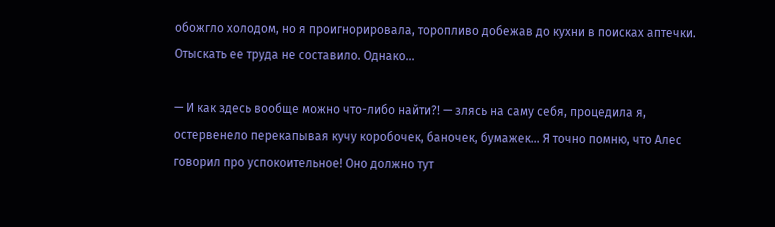обожгло холодом, но я проигнорировала, торопливо добежав до кухни в поисках аптечки. Отыскать ее труда не составило. Однако...

— И как здесь вообще можно что-либо найти?! — злясь на саму себя, процедила я, остервенело перекапывая кучу коробочек, баночек, бумажек... Я точно помню, что Алес говорил про успокоительное! Оно должно тут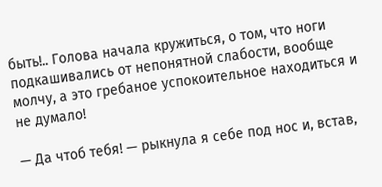быть!.. Голова начала кружиться, о том, что ноги подкашивались от непонятной слабости, вообще молчу, а это гребаное успокоительное находиться и не думало!

— Да чтоб тебя! — рыкнула я себе под нос и, встав,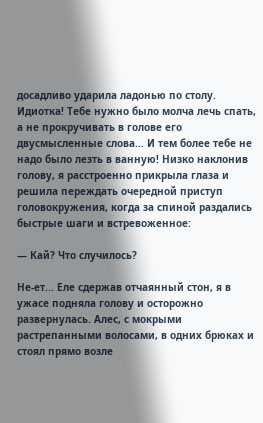досадливо ударила ладонью по столу. Идиотка! Тебе нужно было молча лечь спать, а не прокручивать в голове его двусмысленные слова... И тем более тебе не надо было лезть в ванную! Низко наклонив голову, я расстроенно прикрыла глаза и решила переждать очередной приступ головокружения, когда за спиной раздались быстрые шаги и встревоженное:

— Кай? Что случилось?

Не-ет... Еле сдержав отчаянный стон, я в ужасе подняла голову и осторожно развернулась. Алес, с мокрыми растрепанными волосами, в одних брюках и стоял прямо возле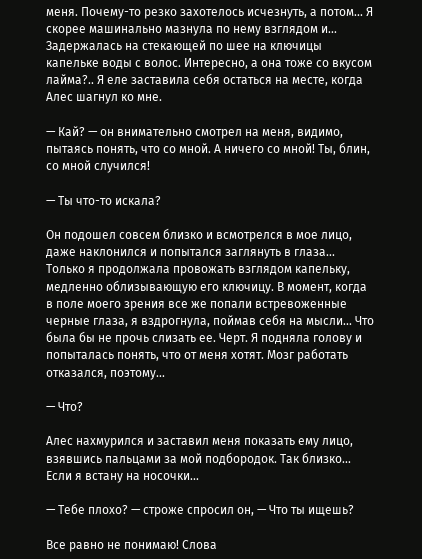меня. Почему-то резко захотелось исчезнуть, а потом... Я скорее машинально мазнула по нему взглядом и... Задержалась на стекающей по шее на ключицы капельке воды с волос. Интересно, а она тоже со вкусом лайма?.. Я еле заставила себя остаться на месте, когда Алес шагнул ко мне.

— Кай? — он внимательно смотрел на меня, видимо, пытаясь понять, что со мной. А ничего со мной! Ты, блин, со мной случился!

— Ты что-то искала?

Он подошел совсем близко и всмотрелся в мое лицо, даже наклонился и попытался заглянуть в глаза... Только я продолжала провожать взглядом капельку, медленно облизывающую его ключицу. В момент, когда в поле моего зрения все же попали встревоженные черные глаза, я вздрогнула, поймав себя на мысли... Что была бы не прочь слизать ее. Черт. Я подняла голову и попыталась понять, что от меня хотят. Мозг работать отказался, поэтому...

— Что?

Алес нахмурился и заставил меня показать ему лицо, взявшись пальцами за мой подбородок. Так близко... Если я встану на носочки...

— Тебе плохо? — строже спросил он, — Что ты ищешь?

Все равно не понимаю! Слова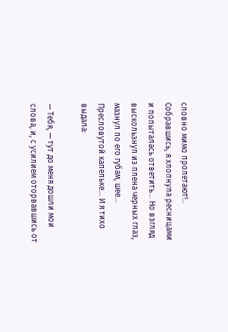словно мимо пролетают!.. Собравшись, я хлопнула ресницами и попыталась ответить... Но взгляд выскользнул из плена черных глаз, мазнул по его губам, шее... Пресловутой капельке... И я тихо выдала:

— Тебя, — тут до меня дошли мои слова, и, с усилием оторвавшись от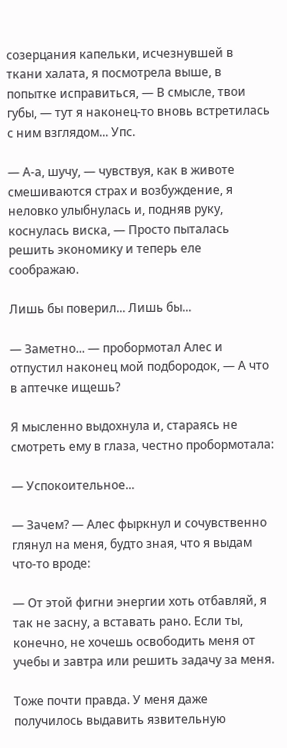созерцания капельки, исчезнувшей в ткани халата, я посмотрела выше, в попытке исправиться, — В смысле, твои губы, — тут я наконец-то вновь встретилась с ним взглядом... Упс.

— А-а, шучу, — чувствуя, как в животе смешиваются страх и возбуждение, я неловко улыбнулась и, подняв руку, коснулась виска, — Просто пыталась решить экономику и теперь еле соображаю.

Лишь бы поверил... Лишь бы...

— Заметно... — пробормотал Алес и отпустил наконец мой подбородок, — А что в аптечке ищешь?

Я мысленно выдохнула и, стараясь не смотреть ему в глаза, честно пробормотала:

— Успокоительное...

— Зачем? — Алес фыркнул и сочувственно глянул на меня, будто зная, что я выдам что-то вроде:

— От этой фигни энергии хоть отбавляй, я так не засну, а вставать рано. Если ты, конечно, не хочешь освободить меня от учебы и завтра или решить задачу за меня.

Тоже почти правда. У меня даже получилось выдавить язвительную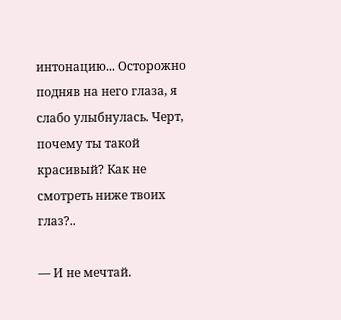интонацию... Осторожно подняв на него глаза, я слабо улыбнулась. Черт, почему ты такой красивый? Как не смотреть ниже твоих глаз?..

— И не мечтай.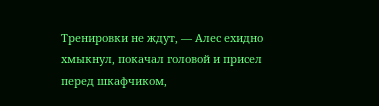Тренировки не ждут, — Алес ехидно хмыкнул, покачал головой и присел перед шкафчиком,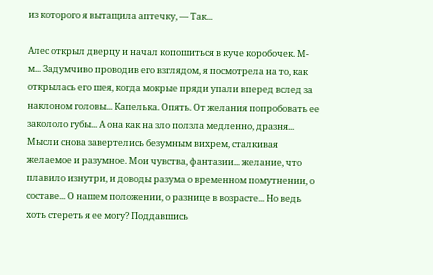из которого я вытащила аптечку, — Так...

Алес открыл дверцу и начал копошиться в куче коробочек. М-м... Задумчиво проводив его взглядом, я посмотрела на то, как открылась его шея, когда мокрые пряди упали вперед вслед за наклоном головы... Капелька. Опять. От желания попробовать ее закололо губы... А она как на зло ползла медленно, дразня... Мысли снова завертелись безумным вихрем, сталкивая желаемое и разумное. Мои чувства, фантазии... желание, что плавило изнутри, и доводы разума о временном помутнении, о составе... О нашем положении, о разнице в возрасте... Но ведь хоть стереть я ее могу? Поддавшись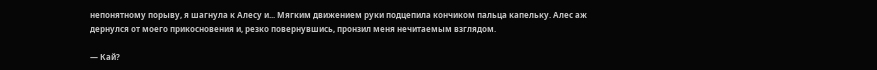непонятному порыву, я шагнула к Алесу и... Мягким движением руки подцепила кончиком пальца капельку. Алес аж дернулся от моего прикосновения и, резко повернувшись, пронзил меня нечитаемым взглядом.

— Кай?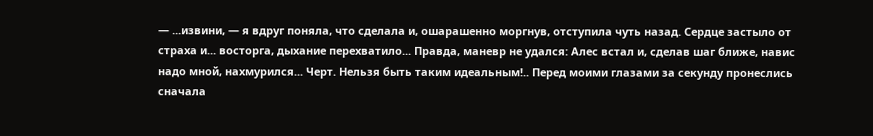— ...извини, — я вдруг поняла, что сделала и, ошарашенно моргнув, отступила чуть назад. Сердце застыло от страха и... восторга, дыхание перехватило... Правда, маневр не удался: Алес встал и, сделав шаг ближе, навис надо мной, нахмурился... Черт. Нельзя быть таким идеальным!.. Перед моими глазами за секунду пронеслись сначала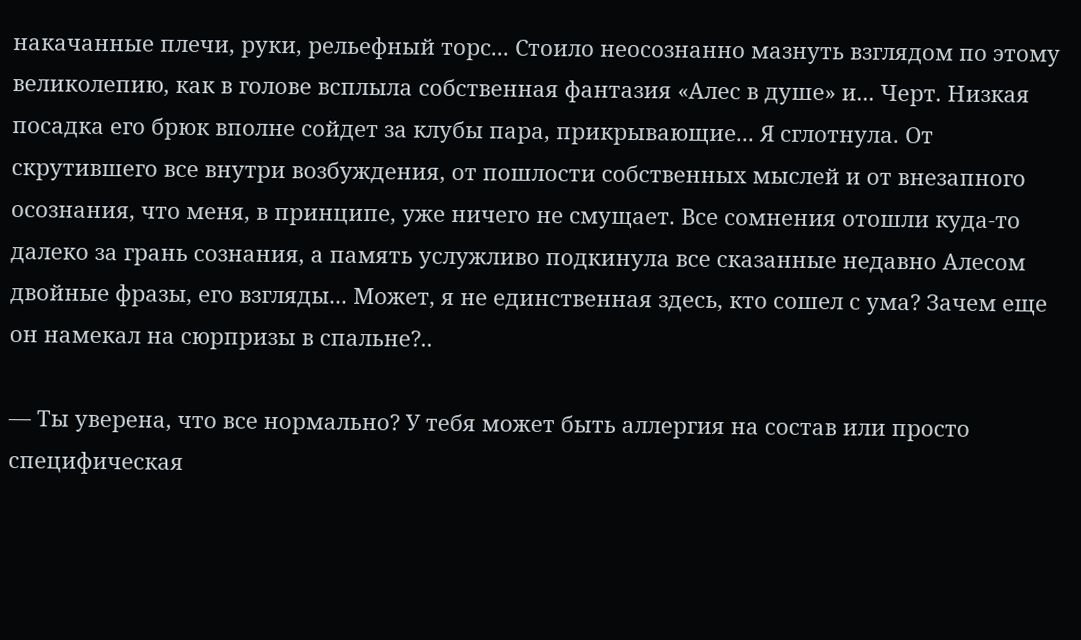накачанные плечи, руки, рельефный торс... Стоило неосознанно мазнуть взглядом по этому великолепию, как в голове всплыла собственная фантазия «Алес в душе» и... Черт. Низкая посадка его брюк вполне сойдет за клубы пара, прикрывающие... Я сглотнула. От скрутившего все внутри возбуждения, от пошлости собственных мыслей и от внезапного осознания, что меня, в принципе, уже ничего не смущает. Все сомнения отошли куда-то далеко за грань сознания, а память услужливо подкинула все сказанные недавно Алесом двойные фразы, его взгляды... Может, я не единственная здесь, кто сошел с ума? Зачем еще он намекал на сюрпризы в спальне?..

— Ты уверена, что все нормально? У тебя может быть аллергия на состав или просто специфическая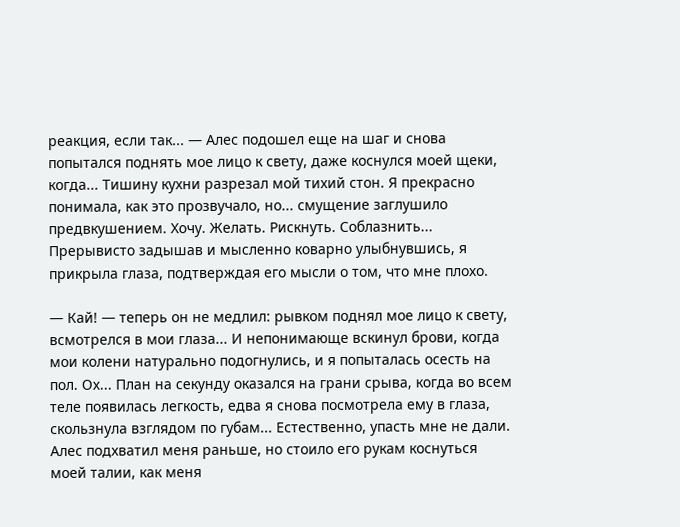реакция, если так... — Алес подошел еще на шаг и снова попытался поднять мое лицо к свету, даже коснулся моей щеки, когда... Тишину кухни разрезал мой тихий стон. Я прекрасно понимала, как это прозвучало, но... смущение заглушило предвкушением. Хочу. Желать. Рискнуть. Соблазнить... Прерывисто задышав и мысленно коварно улыбнувшись, я прикрыла глаза, подтверждая его мысли о том, что мне плохо.

— Кай! — теперь он не медлил: рывком поднял мое лицо к свету, всмотрелся в мои глаза... И непонимающе вскинул брови, когда мои колени натурально подогнулись, и я попыталась осесть на пол. Ох... План на секунду оказался на грани срыва, когда во всем теле появилась легкость, едва я снова посмотрела ему в глаза, скользнула взглядом по губам... Естественно, упасть мне не дали. Алес подхватил меня раньше, но стоило его рукам коснуться моей талии, как меня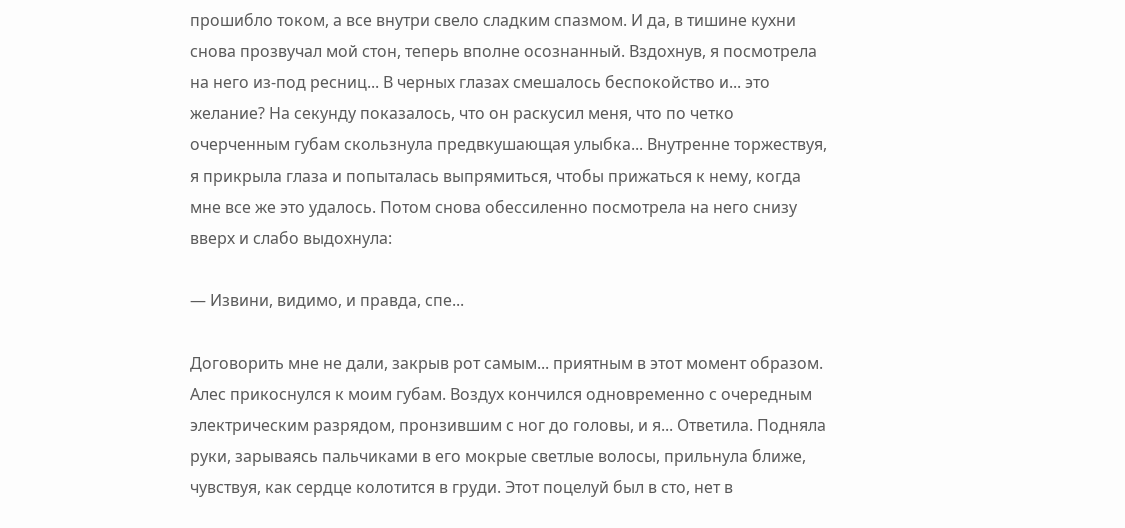прошибло током, а все внутри свело сладким спазмом. И да, в тишине кухни снова прозвучал мой стон, теперь вполне осознанный. Вздохнув, я посмотрела на него из-под ресниц... В черных глазах смешалось беспокойство и... это желание? На секунду показалось, что он раскусил меня, что по четко очерченным губам скользнула предвкушающая улыбка... Внутренне торжествуя, я прикрыла глаза и попыталась выпрямиться, чтобы прижаться к нему, когда мне все же это удалось. Потом снова обессиленно посмотрела на него снизу вверх и слабо выдохнула:

— Извини, видимо, и правда, спе...

Договорить мне не дали, закрыв рот самым... приятным в этот момент образом. Алес прикоснулся к моим губам. Воздух кончился одновременно с очередным электрическим разрядом, пронзившим с ног до головы, и я... Ответила. Подняла руки, зарываясь пальчиками в его мокрые светлые волосы, прильнула ближе, чувствуя, как сердце колотится в груди. Этот поцелуй был в сто, нет в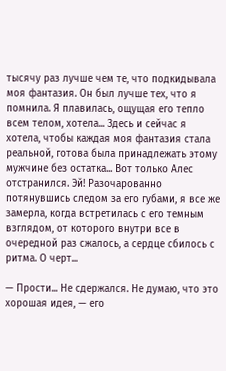тысячу раз лучше чем те, что подкидывала моя фантазия. Он был лучше тех, что я помнила. Я плавилась, ощущая его тепло всем телом, хотела... Здесь и сейчас я хотела, чтобы каждая моя фантазия стала реальной, готова была принадлежать этому мужчине без остатка... Вот только Алес отстранился. Эй! Разочарованно потянувшись следом за его губами, я все же замерла, когда встретилась с его темным взглядом, от которого внутри все в очередной раз сжалось, а сердце сбилось с ритма. О черт...

— Прости... Не сдержался. Не думаю, что это хорошая идея, — его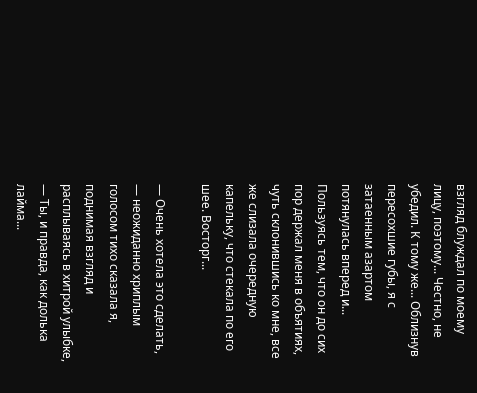взгляд блуждал по моему лицу, поэтому... Честно, не убедил. К тому же... Облизнув пересохшие губы, я с затаенным азартом потянулась вперед и... Пользуясь тем, что он до сих пор держал меня в объятиях, чуть склонившись ко мне, все же слизала очередную капельку, что стекала по его шее. Восторг...

— Очень хотела это сделать, — неожиданно хриплым голосом тихо сказала я, поднимая взгляд и расплываясь в хитрой улыбке, — Ты, и правда, как долька лайма...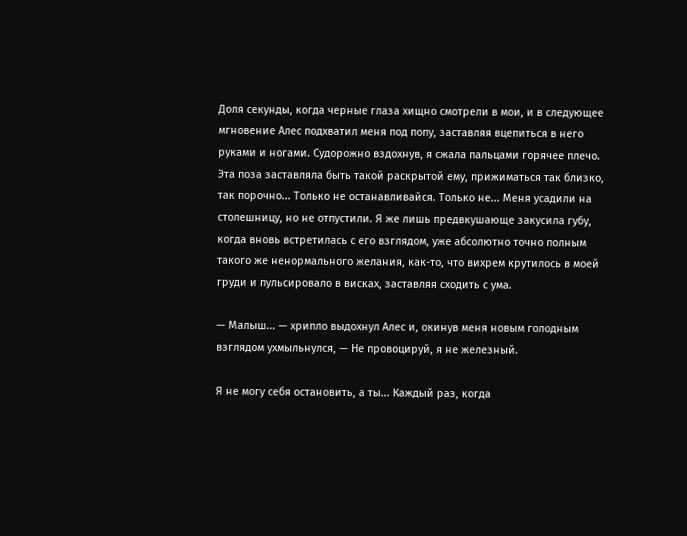Доля секунды, когда черные глаза хищно смотрели в мои, и в следующее мгновение Алес подхватил меня под попу, заставляя вцепиться в него руками и ногами. Судорожно вздохнув, я сжала пальцами горячее плечо. Эта поза заставляла быть такой раскрытой ему, прижиматься так близко, так порочно... Только не останавливайся. Только не... Меня усадили на столешницу, но не отпустили. Я же лишь предвкушающе закусила губу, когда вновь встретилась с его взглядом, уже абсолютно точно полным такого же ненормального желания, как-то, что вихрем крутилось в моей груди и пульсировало в висках, заставляя сходить с ума.

— Малыш... — хрипло выдохнул Алес и, окинув меня новым голодным взглядом ухмыльнулся, — Не провоцируй, я не железный.

Я не могу себя остановить, а ты... Каждый раз, когда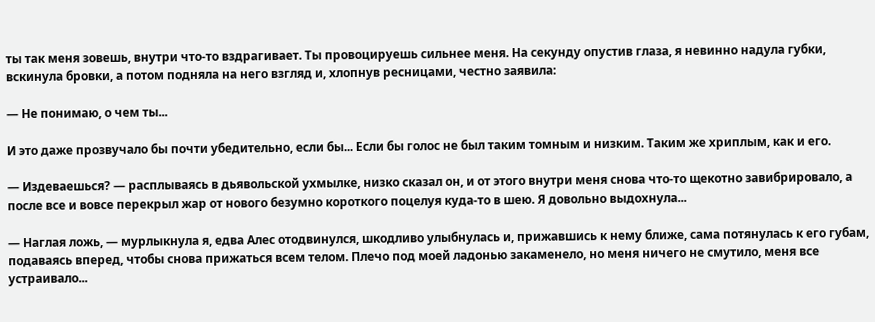ты так меня зовешь, внутри что-то вздрагивает. Ты провоцируешь сильнее меня. На секунду опустив глаза, я невинно надула губки, вскинула бровки, а потом подняла на него взгляд и, хлопнув ресницами, честно заявила:

— Не понимаю, о чем ты...

И это даже прозвучало бы почти убедительно, если бы... Если бы голос не был таким томным и низким. Таким же хриплым, как и его.

— Издеваешься? — расплываясь в дьявольской ухмылке, низко сказал он, и от этого внутри меня снова что-то щекотно завибрировало, а после все и вовсе перекрыл жар от нового безумно короткого поцелуя куда-то в шею. Я довольно выдохнула...

— Наглая ложь, — мурлыкнула я, едва Алес отодвинулся, шкодливо улыбнулась и, прижавшись к нему ближе, сама потянулась к его губам, подаваясь вперед, чтобы снова прижаться всем телом. Плечо под моей ладонью закаменело, но меня ничего не смутило, меня все устраивало...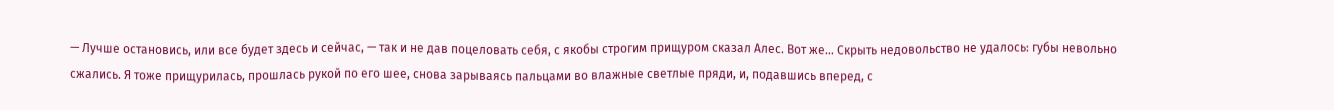— Лучше остановись, или все будет здесь и сейчас, — так и не дав поцеловать себя, с якобы строгим прищуром сказал Алес. Вот же... Скрыть недовольство не удалось: губы невольно сжались. Я тоже прищурилась, прошлась рукой по его шее, снова зарываясь пальцами во влажные светлые пряди, и, подавшись вперед, с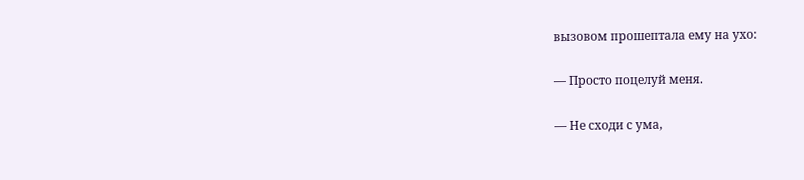вызовом прошептала ему на ухо:

— Просто поцелуй меня.

— Не сходи с ума,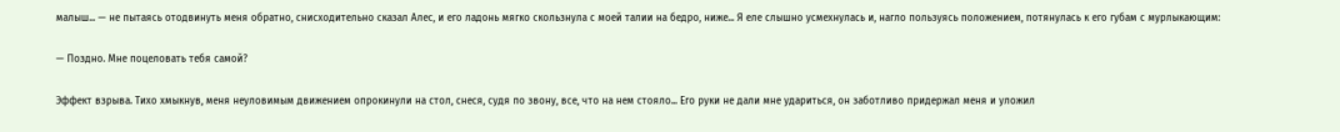малыш... — не пытаясь отодвинуть меня обратно, снисходительно сказал Алес, и его ладонь мягко скользнула с моей талии на бедро, ниже... Я еле слышно усмехнулась и, нагло пользуясь положением, потянулась к его губам с мурлыкающим:

— Поздно. Мне поцеловать тебя самой?

Эффект взрыва. Тихо хмыкнув, меня неуловимым движением опрокинули на стол, снеся, судя по звону, все, что на нем стояло... Его руки не дали мне удариться, он заботливо придержал меня и уложил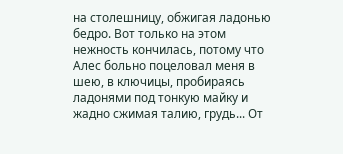на столешницу, обжигая ладонью бедро. Вот только на этом нежность кончилась, потому что Алес больно поцеловал меня в шею, в ключицы, пробираясь ладонями под тонкую майку и жадно сжимая талию, грудь... От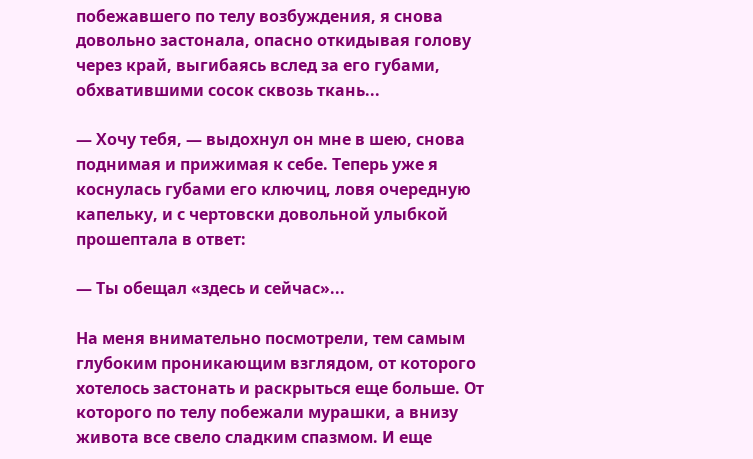побежавшего по телу возбуждения, я снова довольно застонала, опасно откидывая голову через край, выгибаясь вслед за его губами, обхватившими сосок сквозь ткань...

— Хочу тебя, — выдохнул он мне в шею, снова поднимая и прижимая к себе. Теперь уже я коснулась губами его ключиц, ловя очередную капельку, и с чертовски довольной улыбкой прошептала в ответ:

— Ты обещал «здесь и сейчас»...

На меня внимательно посмотрели, тем самым глубоким проникающим взглядом, от которого хотелось застонать и раскрыться еще больше. От которого по телу побежали мурашки, а внизу живота все свело сладким спазмом. И еще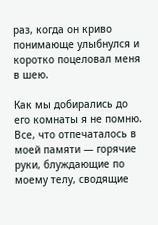раз, когда он криво понимающе улыбнулся и коротко поцеловал меня в шею.

Как мы добирались до его комнаты я не помню. Все, что отпечаталось в моей памяти — горячие руки, блуждающие по моему телу, сводящие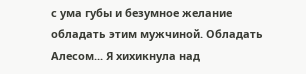с ума губы и безумное желание обладать этим мужчиной. Обладать Алесом... Я хихикнула над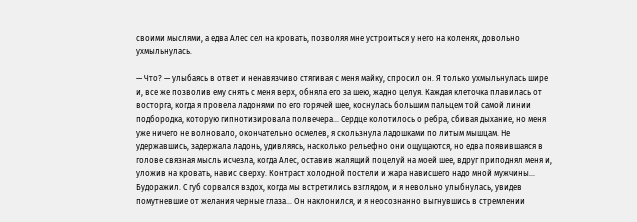своими мыслями, а едва Алес сел на кровать, позволяя мне устроиться у него на коленях, довольно ухмыльнулась.

— Что? — улыбаясь в ответ и ненавязчиво стягивая с меня майку, спросил он. Я только ухмыльнулась шире и, все же позволив ему снять с меня верх, обняла его за шею, жадно целуя. Каждая клеточка плавилась от восторга, когда я провела ладонями по его горячей шее, коснулась большим пальцем той самой линии подбородка, которую гипнотизировала полвечера... Сердце колотилось о ребра, сбивая дыхание, но меня уже ничего не волновало, окончательно осмелев, я скользнула ладошками по литым мышцам. Не удержавшись, задержала ладонь, удивляясь, насколько рельефно они ощущаются, но едва появившаяся в голове связная мысль исчезла, когда Алес, оставив жалящий поцелуй на моей шее, вдруг приподнял меня и, уложив на кровать, навис сверху. Контраст холодной постели и жара нависшего надо мной мужчины... Будоражил. С губ сорвался вздох, когда мы встретились взглядом, и я невольно улыбнулась, увидев помутневшие от желания черные глаза... Он наклонился, и я неосознанно выгнувшись в стремлении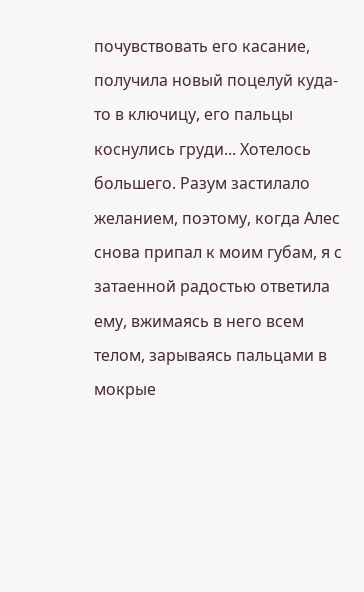почувствовать его касание, получила новый поцелуй куда-то в ключицу, его пальцы коснулись груди... Хотелось большего. Разум застилало желанием, поэтому, когда Алес снова припал к моим губам, я с затаенной радостью ответила ему, вжимаясь в него всем телом, зарываясь пальцами в мокрые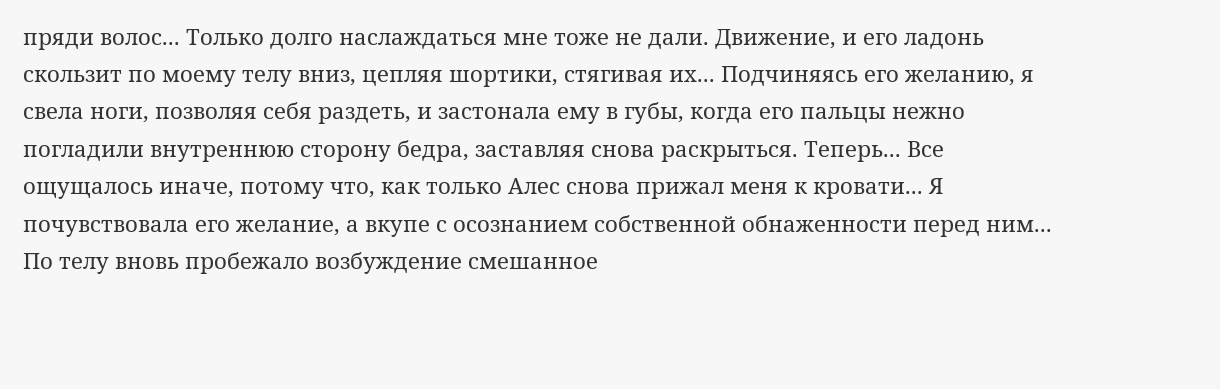пряди волос... Только долго наслаждаться мне тоже не дали. Движение, и его ладонь скользит по моему телу вниз, цепляя шортики, стягивая их... Подчиняясь его желанию, я свела ноги, позволяя себя раздеть, и застонала ему в губы, когда его пальцы нежно погладили внутреннюю сторону бедра, заставляя снова раскрыться. Теперь... Все ощущалось иначе, потому что, как только Алес снова прижал меня к кровати... Я почувствовала его желание, а вкупе с осознанием собственной обнаженности перед ним... По телу вновь пробежало возбуждение смешанное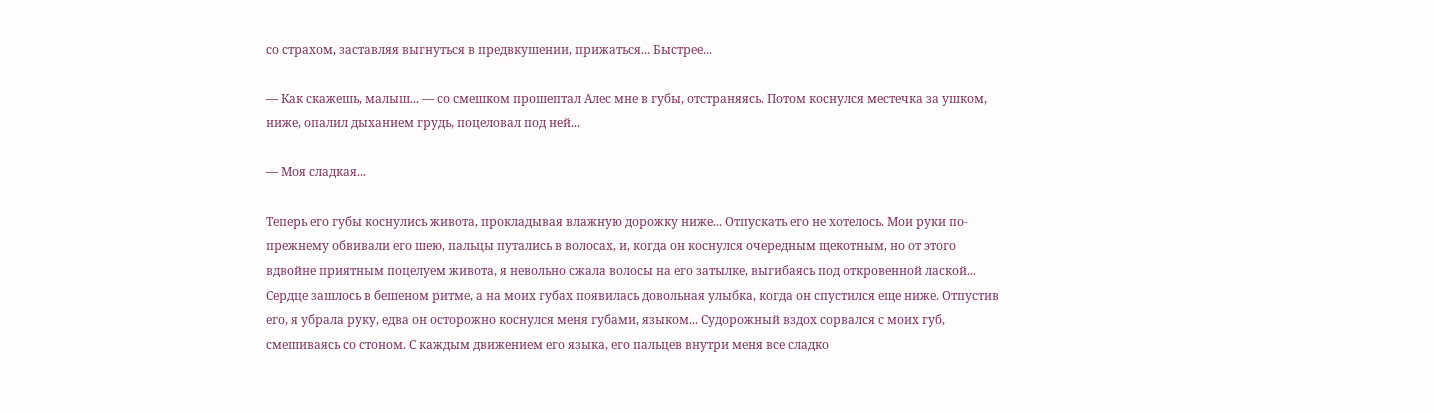со страхом, заставляя выгнуться в предвкушении, прижаться... Быстрее...

— Как скажешь, малыш... — со смешком прошептал Алес мне в губы, отстраняясь. Потом коснулся местечка за ушком, ниже, опалил дыханием грудь, поцеловал под ней...

— Моя сладкая...

Теперь его губы коснулись живота, прокладывая влажную дорожку ниже... Отпускать его не хотелось. Мои руки по-прежнему обвивали его шею, пальцы путались в волосах, и, когда он коснулся очередным щекотным, но от этого вдвойне приятным поцелуем живота, я невольно сжала волосы на его затылке, выгибаясь под откровенной лаской... Сердце зашлось в бешеном ритме, а на моих губах появилась довольная улыбка, когда он спустился еще ниже. Отпустив его, я убрала руку, едва он осторожно коснулся меня губами, языком... Судорожный вздох сорвался с моих губ, смешиваясь со стоном. С каждым движением его языка, его пальцев внутри меня все сладко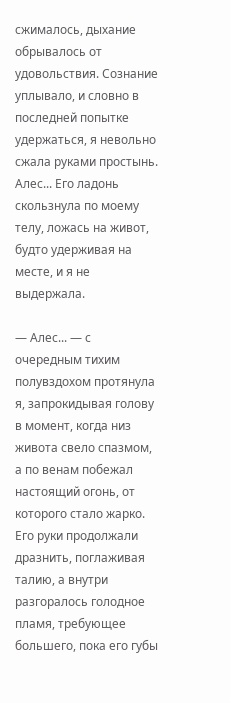сжималось, дыхание обрывалось от удовольствия. Сознание уплывало, и словно в последней попытке удержаться, я невольно сжала руками простынь. Алес... Его ладонь скользнула по моему телу, ложась на живот, будто удерживая на месте, и я не выдержала.

— Алес... — с очередным тихим полувздохом протянула я, запрокидывая голову в момент, когда низ живота свело спазмом, а по венам побежал настоящий огонь, от которого стало жарко. Его руки продолжали дразнить, поглаживая талию, а внутри разгоралось голодное пламя, требующее большего, пока его губы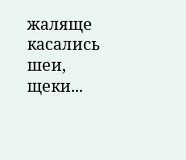жаляще касались шеи, щеки...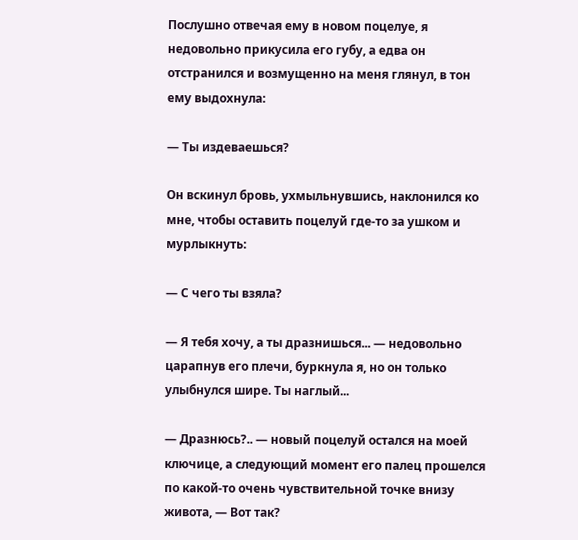Послушно отвечая ему в новом поцелуе, я недовольно прикусила его губу, а едва он отстранился и возмущенно на меня глянул, в тон ему выдохнула:

— Ты издеваешься?

Он вскинул бровь, ухмыльнувшись, наклонился ко мне, чтобы оставить поцелуй где-то за ушком и мурлыкнуть:

— С чего ты взяла?

— Я тебя хочу, а ты дразнишься... — недовольно царапнув его плечи, буркнула я, но он только улыбнулся шире. Ты наглый...

— Дразнюсь?.. — новый поцелуй остался на моей ключице, а следующий момент его палец прошелся по какой-то очень чувствительной точке внизу живота, — Вот так?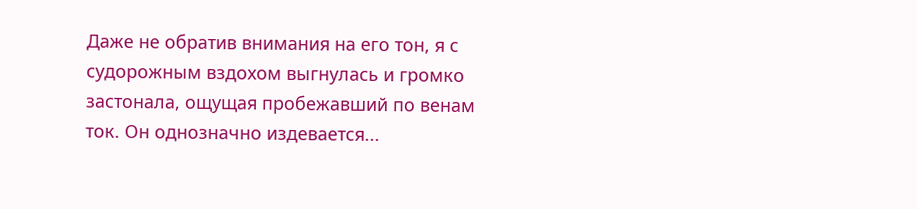Даже не обратив внимания на его тон, я с судорожным вздохом выгнулась и громко застонала, ощущая пробежавший по венам ток. Он однозначно издевается...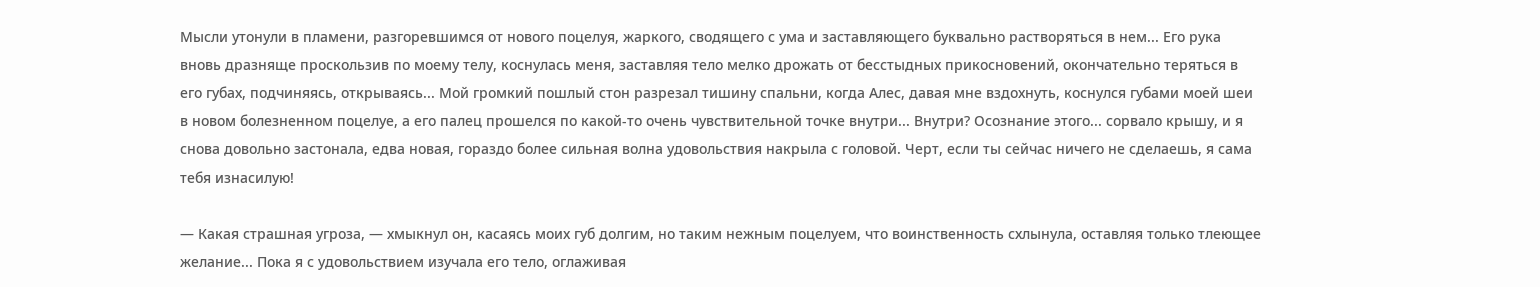Мысли утонули в пламени, разгоревшимся от нового поцелуя, жаркого, сводящего с ума и заставляющего буквально растворяться в нем... Его рука вновь дразняще проскользив по моему телу, коснулась меня, заставляя тело мелко дрожать от бесстыдных прикосновений, окончательно теряться в его губах, подчиняясь, открываясь... Мой громкий пошлый стон разрезал тишину спальни, когда Алес, давая мне вздохнуть, коснулся губами моей шеи в новом болезненном поцелуе, а его палец прошелся по какой-то очень чувствительной точке внутри... Внутри? Осознание этого... сорвало крышу, и я снова довольно застонала, едва новая, гораздо более сильная волна удовольствия накрыла с головой. Черт, если ты сейчас ничего не сделаешь, я сама тебя изнасилую!

— Какая страшная угроза, — хмыкнул он, касаясь моих губ долгим, но таким нежным поцелуем, что воинственность схлынула, оставляя только тлеющее желание... Пока я с удовольствием изучала его тело, оглаживая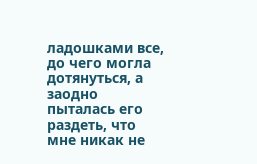ладошками все, до чего могла дотянуться, а заодно пыталась его раздеть, что мне никак не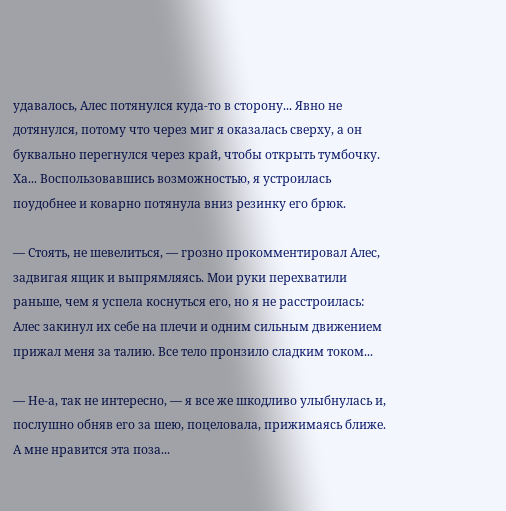удавалось, Алес потянулся куда-то в сторону... Явно не дотянулся, потому что через миг я оказалась сверху, а он буквально перегнулся через край, чтобы открыть тумбочку. Ха... Воспользовавшись возможностью, я устроилась поудобнее и коварно потянула вниз резинку его брюк.

— Стоять, не шевелиться, — грозно прокомментировал Алес, задвигая ящик и выпрямляясь. Мои руки перехватили раньше, чем я успела коснуться его, но я не расстроилась: Алес закинул их себе на плечи и одним сильным движением прижал меня за талию. Все тело пронзило сладким током...

— Не-а, так не интересно, — я все же шкодливо улыбнулась и, послушно обняв его за шею, поцеловала, прижимаясь ближе. А мне нравится эта поза...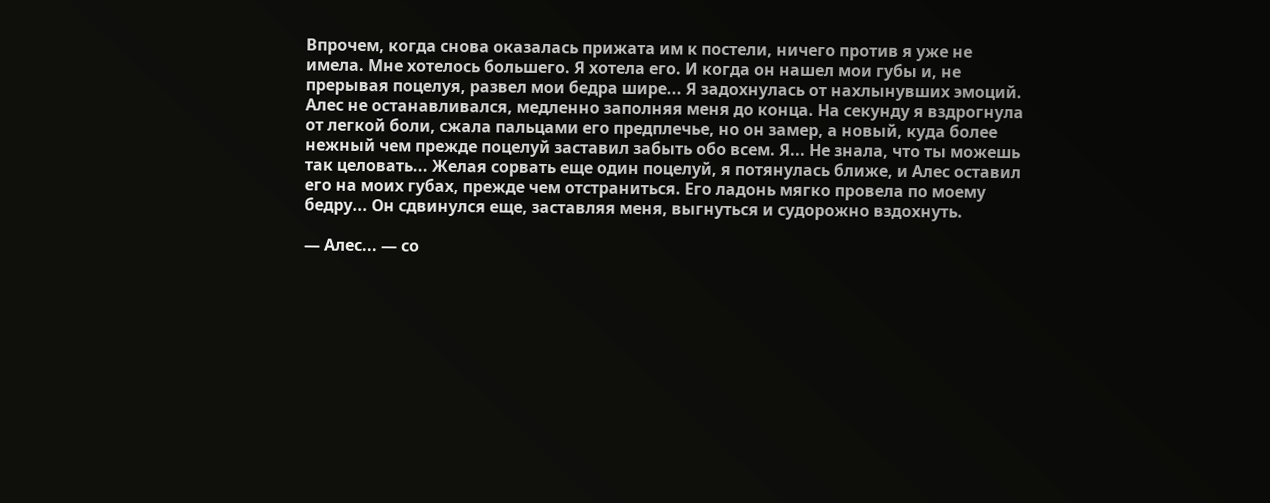Впрочем, когда снова оказалась прижата им к постели, ничего против я уже не имела. Мне хотелось большего. Я хотела его. И когда он нашел мои губы и, не прерывая поцелуя, развел мои бедра шире... Я задохнулась от нахлынувших эмоций. Алес не останавливался, медленно заполняя меня до конца. На секунду я вздрогнула от легкой боли, сжала пальцами его предплечье, но он замер, а новый, куда более нежный чем прежде поцелуй заставил забыть обо всем. Я... Не знала, что ты можешь так целовать... Желая сорвать еще один поцелуй, я потянулась ближе, и Алес оставил его на моих губах, прежде чем отстраниться. Его ладонь мягко провела по моему бедру... Он сдвинулся еще, заставляя меня, выгнуться и судорожно вздохнуть.

— Алес... — со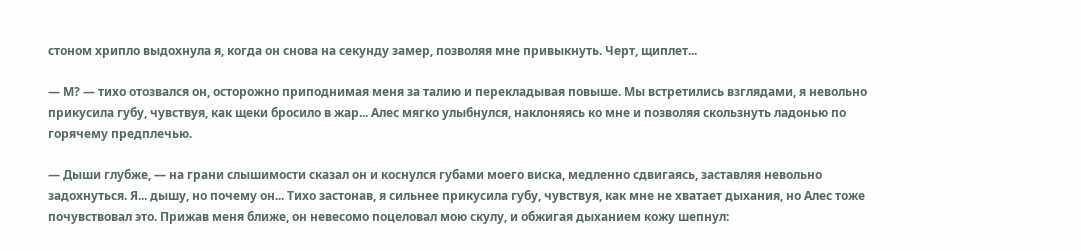стоном хрипло выдохнула я, когда он снова на секунду замер, позволяя мне привыкнуть. Черт, щиплет...

— М? — тихо отозвался он, осторожно приподнимая меня за талию и перекладывая повыше. Мы встретились взглядами, я невольно прикусила губу, чувствуя, как щеки бросило в жар... Алес мягко улыбнулся, наклоняясь ко мне и позволяя скользнуть ладонью по горячему предплечью.

— Дыши глубже, — на грани слышимости сказал он и коснулся губами моего виска, медленно сдвигаясь, заставляя невольно задохнуться. Я... дышу, но почему он... Тихо застонав, я сильнее прикусила губу, чувствуя, как мне не хватает дыхания, но Алес тоже почувствовал это. Прижав меня ближе, он невесомо поцеловал мою скулу, и обжигая дыханием кожу шепнул: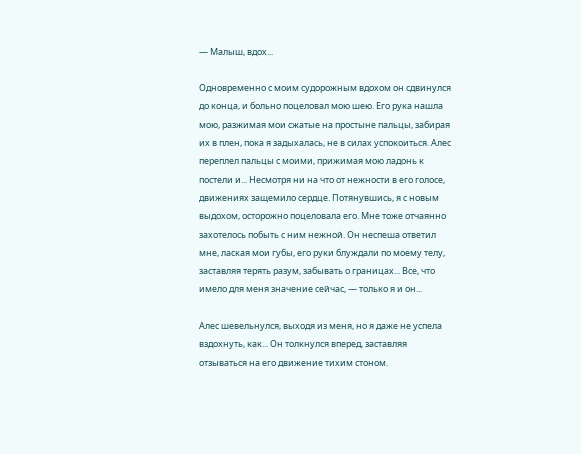— Малыш, вдох...

Одновременно с моим судорожным вдохом он сдвинулся до конца, и больно поцеловал мою шею. Его рука нашла мою, разжимая мои сжатые на простыне пальцы, забирая их в плен, пока я задыхалась, не в силах успокоиться. Алес переплел пальцы с моими, прижимая мою ладонь к постели и... Несмотря ни на что от нежности в его голосе, движениях защемило сердце. Потянувшись, я с новым выдохом, осторожно поцеловала его. Мне тоже отчаянно захотелось побыть с ним нежной. Он неспеша ответил мне, лаская мои губы, его руки блуждали по моему телу, заставляя терять разум, забывать о границах... Все, что имело для меня значение сейчас, — только я и он...

Алес шевельнулся, выходя из меня, но я даже не успела вздохнуть, как... Он толкнулся вперед, заставляя отзываться на его движение тихим стоном.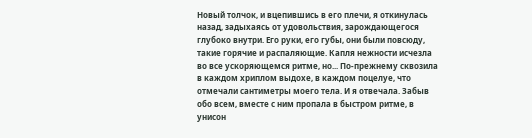Новый толчок, и вцепившись в его плечи, я откинулась назад, задыхаясь от удовольствия, зарождающегося глубоко внутри. Его руки, его губы, они были повсюду, такие горячие и распаляющие. Капля нежности исчезла во все ускоряющемся ритме, но... По-прежнему сквозила в каждом хриплом выдохе, в каждом поцелуе, что отмечали сантиметры моего тела. И я отвечала. Забыв обо всем, вместе с ним пропала в быстром ритме, в унисон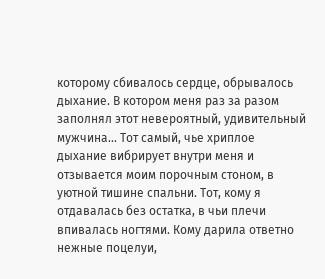которому сбивалось сердце, обрывалось дыхание. В котором меня раз за разом заполнял этот невероятный, удивительный мужчина... Тот самый, чье хриплое дыхание вибрирует внутри меня и отзывается моим порочным стоном, в уютной тишине спальни. Тот, кому я отдавалась без остатка, в чьи плечи впивалась ногтями. Кому дарила ответно нежные поцелуи,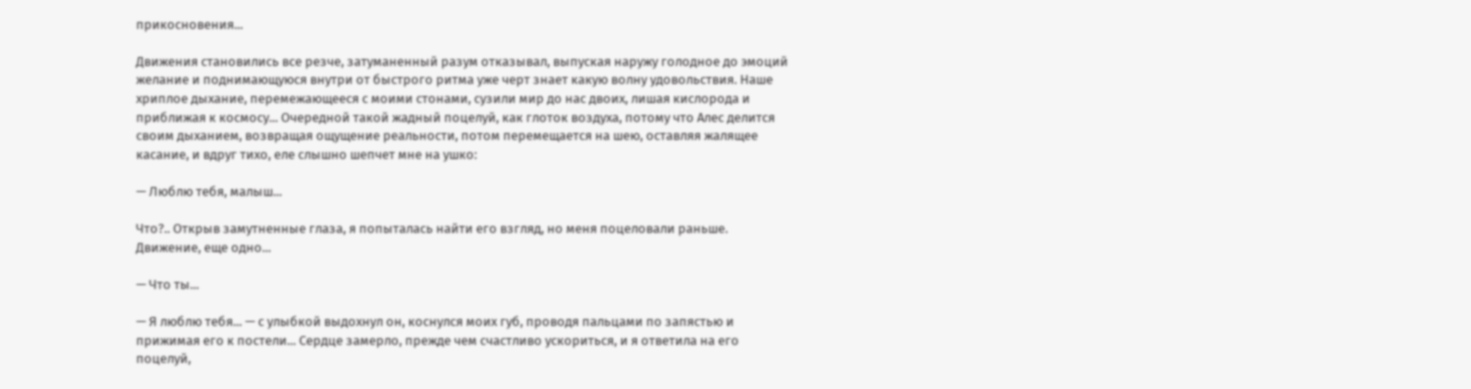прикосновения...

Движения становились все резче, затуманенный разум отказывал, выпуская наружу голодное до эмоций желание и поднимающуюся внутри от быстрого ритма уже черт знает какую волну удовольствия. Наше хриплое дыхание, перемежающееся с моими стонами, сузили мир до нас двоих, лишая кислорода и приближая к космосу... Очередной такой жадный поцелуй, как глоток воздуха, потому что Алес делится своим дыханием, возвращая ощущение реальности, потом перемещается на шею, оставляя жалящее касание, и вдруг тихо, еле слышно шепчет мне на ушко:

— Люблю тебя, малыш...

Что?.. Открыв замутненные глаза, я попыталась найти его взгляд, но меня поцеловали раньше. Движение, еще одно...

— Что ты...

— Я люблю тебя... — с улыбкой выдохнул он, коснулся моих губ, проводя пальцами по запястью и прижимая его к постели... Сердце замерло, прежде чем счастливо ускориться, и я ответила на его поцелуй,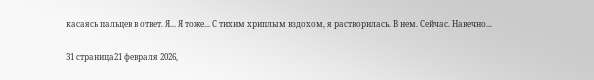касаясь пальцев в ответ. Я... Я тоже... С тихим хриплым вздохом, я растворилась. В нем. Сейчас. Навечно...

31 страница21 февраля 2026,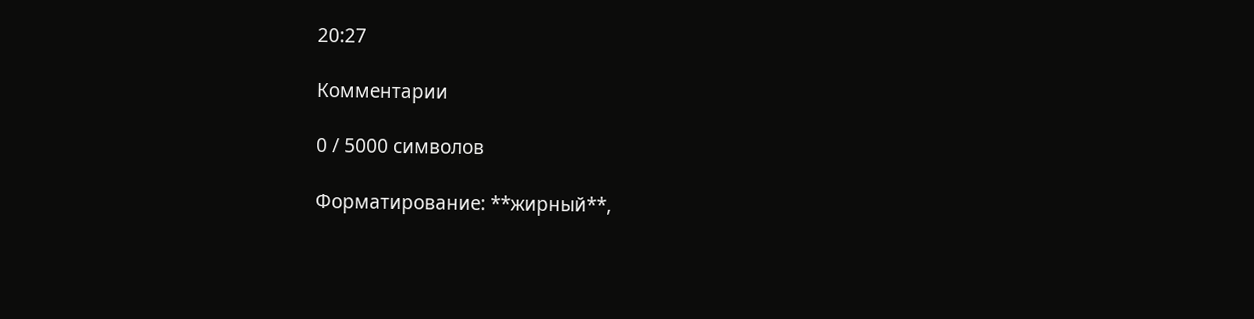20:27

Комментарии

0 / 5000 символов

Форматирование: **жирный**,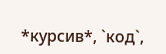*курсив*, `код`,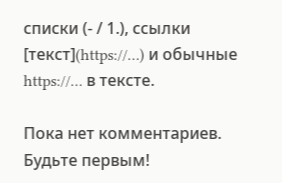списки (- / 1.), ссылки [текст](https://…) и обычные https://… в тексте.

Пока нет комментариев. Будьте первым!